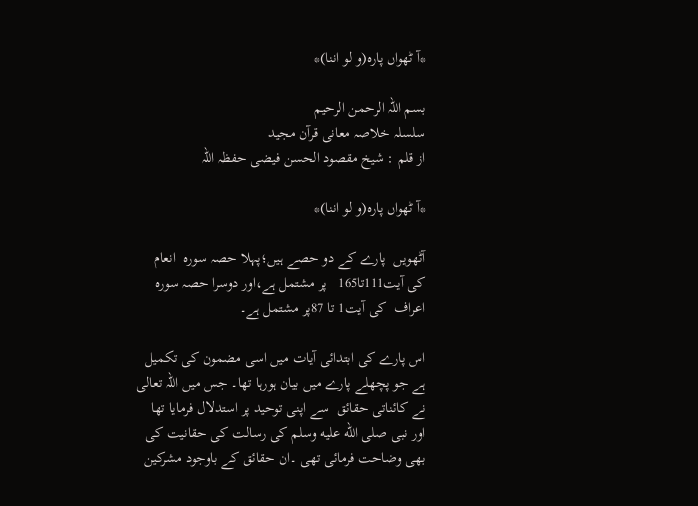*آ ٹھواں پارہ(و لو اننا)*

بسم اللہ الرحمن الرحیم
سلسلہ خلاصہ معانی قرآن مجید
از قلم : شیخ مقصود الحسن فیضی حفظہ اللہ

*آ ٹھواں پارہ(و لو اننا)*

آٹھویں  پارے کے دو حصے ہیں؛پہلا حصہ سورہ  انعام   کی آیت111تا165   پر مشتمل ہے،اور دوسرا حصہ سورہ اعراف  کی آیت1 تا 87پر مشتمل ہے۔

اس پارے کی ابتدائی آیات میں اسی مضمون کی تکمیل ہے جو پچھلے پارے میں بیان ہورہا تھا۔ جس میں اللہ تعالی نے کائناتی حقائق  سے اپنی توحید پر استدلال فرمایا تھا  اور نبی صلى الله عليه وسلم کی رسالت کی حقانیت کی بھی وضاحت فرمائی تھی ۔ان حقائق کے باوجود مشرکین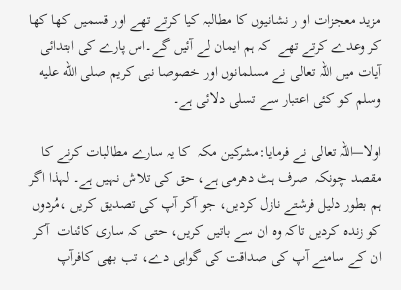مزید معجزات او ر نشانیوں کا مطالبہ کیا کرتے تھے اور قسمیں کھا کھا کر وعدے کرتے تھے  کہ ہم ایمان لے آئیں گے۔اس پارے کی ابتدائی آیات میں اللہ تعالی نے مسلمانوں اور خصوصا نبی کریم صلى الله عليه وسلم کو کئی اعتبار سے تسلی دلائی ہے۔

اولا—اللہ تعالی نے فرمایا:مشرکین مکہ  کا یہ سارے مطالبات کرنے کا مقصد چونکہ  صرف ہٹ دھرمی ہے، حق کی تلاش نہیں ہے۔ لہذا اگر ہم بطور دلیل فرشتے نازل کردیں، جو آکر آپ کی تصدیق کریں ،مُردوں کو زندہ کردیں تاکہ وہ ان سے باتیں کریں، حتی کہ ساری کائنات  آکر ان کے سامنے آپ کی صداقت کی گواہی دے، تب بھی کافرآپ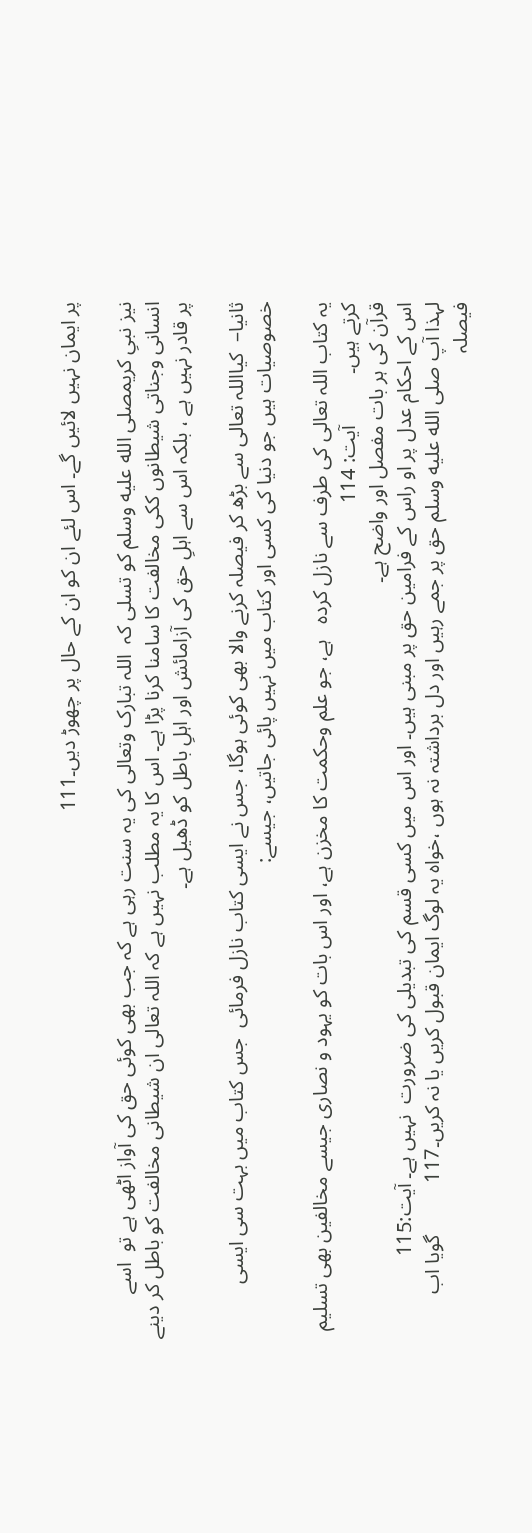پر ایمان نہیں لائیں گے۔ اس لئے ان کو ان کے حال پر چھوڑ دیں۔111

نیز نبیِ کریمصلى الله عليه وسلم کو تسلی کہ  اللہ تبارک وتعالی کی یہ سنت رہی ہے کہ جب بھی کوئی حق کی آواز اٹھی ہے تو  اسے انسانی وجناتی شیطانوں ککی مخالفت کا سامنا کرنا پڑا ہے۔ اس کا یہ مطلب نہیں ہے کہ اللہ تعالی ان شیطانی مخالفت کو باطل کر دینے پر قادر نہیں ہے ، بلکہ اس سے اہلِ حق کی آزامائش اور اہلِ باطل کو ڈھیل ہے۔

ثانیا–  کیااللہ تعالی سے بڑھ کر فیصلہ کرنے والا بھی کوئی ہوگا، جس نے ایسی کتاب نازل فرمائی  جس کتاب میں بہت سی ایسی خصوصیات ہیں جو دنیا کی کسی اور کتاب میں نہیں پائی جاتیں، جیسے:

یہ کتاب اللہ تعالی کی طرف سے نازل کردہ   ہے، جو علم وحکمت کا مخزن ہے، اور اس بات کو یہود و نصاری جیسے مخالفین بھی تسلیم کرتے ہیں۔          آیت: 114
قرآن کی ہر بات مفصل اور واضح ہے۔
اس کے احکام عدل پر او راس کے فرامین حق پر مبنی ہیں۔ اور اس میں کسی قسم کی تبدیلی کی ضرورت  نہیں ہے۔ آیت:115
لہذا آپ صلى الله عليه وسلم حق پر جمے رہیں اور دل برداشتہ نہ ہوں ،خواہ یہ لوگ ایمان قبول کریں یا نہ کریں۔117          گویا اب فیصلہ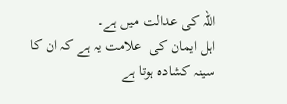اللہ کی عدالت میں ہے۔
اہل ایمان کی  علامت یہ ہے کہ ان کا سینہ کشادہ ہوتا ہے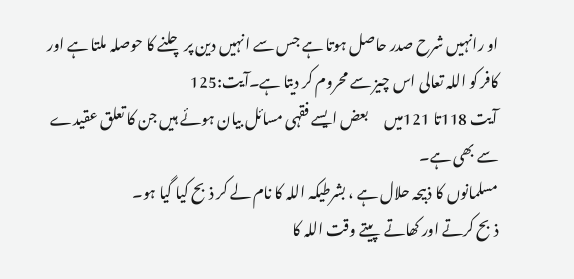او رانہیں شرح صدر حاصل ہوتا ہے جس سے انہیں دین پر چلنے کا حوصلہ ملتا ہے اور کافر کو اللہ تعالی اس چیز سے محروم کر دیتا ہے۔آیت:125
آیت 118تا 121میں      بعض ایسے فقہی مسائل بیان ہوئے ہیں جن کا تعلق عقیدے سے بھی ہے۔
مسلمانوں کا ذبیحہ حلال ہے ، بشرطیکہ اللہ کا نام لے کر ذبح کیا گیا ہو۔
ذبح کرتے اور کھاتے  پیتے وقت اللہ کا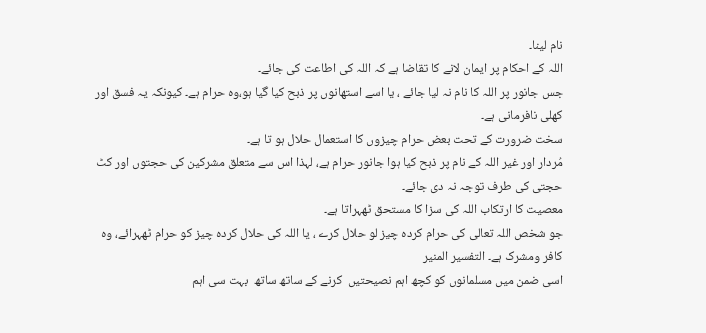نام لینا۔
اللہ کے احکام پر ایمان لانے کا تقاضا ہے کہ اللہ کی اطاعت کی جائے۔
جس جانور پر اللہ کا نام نہ لیا جائے ، یا اسے استھانوں پر ذبح کیا گیا ہو،وہ حرام ہے۔ کیونکہ یہ فسق اور کھلی نافرمانی ہے۔
سخت ضرورت کے تحت بعض حرام چیزوں کا استعمال حلال ہو تا ہے۔
مُردار اور غیر اللہ کے نام پر ذبح کیا ہوا جانور حرام ہے، لہذا اس سے متعلق مشرکین کی حجتوں اور کٹ حجتی کی طرف توجہ نہ دی جائے۔
معصیت کا ارتکاب اللہ کی سزا کا مستحق ٹھہراتا ہے۔
جو شخص اللہ تعالی کی حرام کردہ چیز لو حلال کرے ، یا اللہ کی حلال کردہ چیز کو حرام ٹھہرائے، وہ کافر ومشرک ہے۔ التفسیر المنیر
اسی ضمن میں مسلمانوں کو کچھ اہم نصیحتیں  کرنے کے ساتھ ساتھ  بہت سی اہم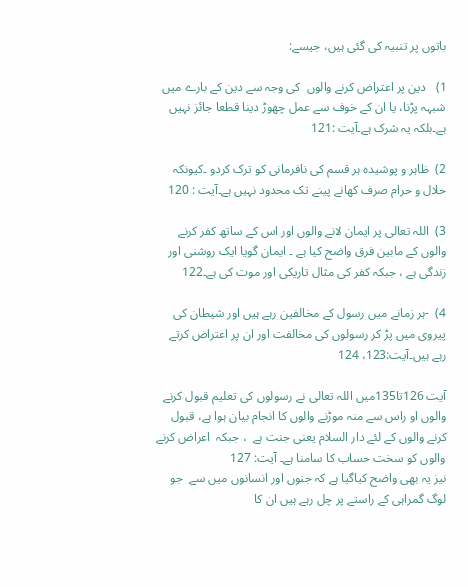باتوں پر تنبیہ کی گئی ہیں، جیسے:

1)   دین پر اعتراض کرنے والوں  کی وجہ سے دین کے بارے میں  شبہہ پڑنا، یا ان کے خوف سے عمل چھوڑ دینا قطعا جائز نہیں ہے۔بلکہ یہ شرک ہے۔آیت :121

2)  ظاہر و پوشیدہ ہر قسم کی نافرمانی کو ترک کردو ۔کیونکہ حلال و حرام صرف کھانے پینے تک محدود نہیں ہے۔آیت : 120

3)  اللہ تعالی پر ایمان لانے والوں اور اس کے ساتھ کفر کرنے والوں کے مابین فرق واضح کیا ہے ۔ ایمان گویا ایک روشنی اور زندگی ہے ، جبکہ کفر کی مثال تاریکی اور موت کی ہے۔122

4)  -ہر زمانے میں رسول کے مخالفین رہے ہیں اور شیطان کی پیروی میں پڑ کر رسولوں کی مخالفت اور ان پر اعتراض کرتے رہے ہیں۔آیت:123، 124

آیت 126تا135میں اللہ تعالی نے رسولوں کی تعلیم قبول کرنے والوں او راس سے منہ موڑنے والوں کا انجام بیان ہوا ہے، قبول کرنے والوں کے لئے دار السلام یعنی جنت ہے  ، جبکہ  اعراض کرنے والوں کو سخت حساب کا سامنا ہے۔ آیت: 127
نیز یہ بھی واضح کیاگیا ہے کہ جنوں اور انسانوں میں سے  جو لوگ گمراہی کے راستے پر چل رہے ہیں ان کا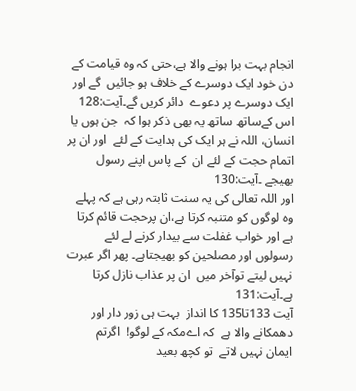انجام بہت برا ہونے والا ہے،حتی کہ وہ قیامت کے دن خود ایک دوسرے کے خلاف ہو جائیں  گے اور ایک دوسرے پر دعوے  دائر کریں گے۔آیت:128
اس کےساتھ ساتھ یہ بھی ذکر ہوا کہ  جن ہوں یا انسان، اللہ نے ہر ایک کی ہدایت کے لئے  اور ان پر اتمام حجت کے لئے ان  کے پاس اپنے رسول بھیجے ۔آیت:130
اور اللہ تعالی کی یہ سنت ثابتہ رہی ہے کہ پہلے وہ لوگوں کو متنبہ کرتا ہے،ان پرحجت قائم کرتا ہے اور خواب غفلت سے بیدار کرنے لے لئے رسولوں اور مصلحین کو بھیجتاہے۔ پھر اگر عبرت نہیں لیتے توآخر میں  ان پر عذاب نازل کرتا ہے۔آیت:131
آیت 133تا135 کا انداز  بہت ہی زور دار اور دھمکانے والا ہے  کہ اےمکہ کے لوگو!  اگرتم  ایمان نہیں لاتے  تو کچھ بعید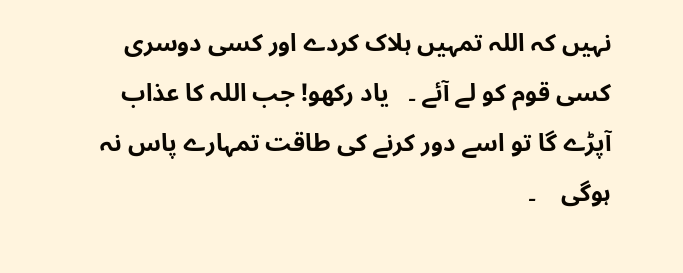نہیں کہ اللہ تمہیں ہلاک کردے اور کسی دوسری کسی قوم کو لے آئے ۔   یاد رکھو! جب اللہ کا عذاب آپڑے گا تو اسے دور کرنے کی طاقت تمہارے پاس نہ ہوگی    ۔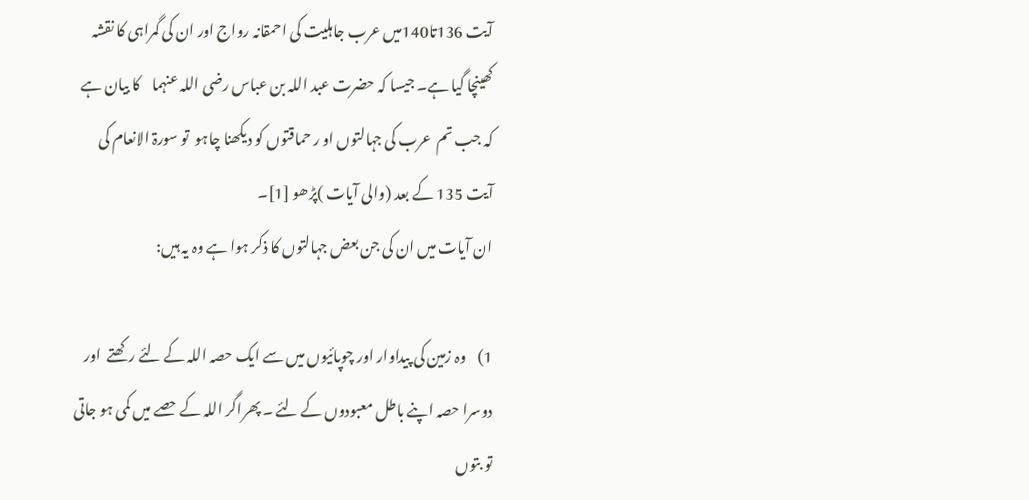آیت 136تا140میں عرب جاہلیت کی احمقانہ رواج اور ان کی گمراہی کا نقشہ کھینچا گیا ہے۔ جیسا کہ حضرت عبد اللہ بن عباس رضی اللہ عنہما    کا بیان ہے کہ جب تم  عرب کی جہالتوں او ر حماقتوں کو دیکھنا چاہو  تو سورۃ الانعام کی آیت 135 کے بعد (والی آیات )پڑھو [1]۔
ان آیات میں ان کی جن بعض جہالتوں کا ذکر ہوا ہے وہ یہ ہیں:

1)    وہ زمین کی پیداوار اور چوپائیوں میں سے ایک حصہ اللہ کے لئے رکھتے  اور دوسرا حصہ اپنے باطل معبودوں کے لئے ۔ پھراگر اللہ کے حصے میں کمی ہو جاتی تو بتوں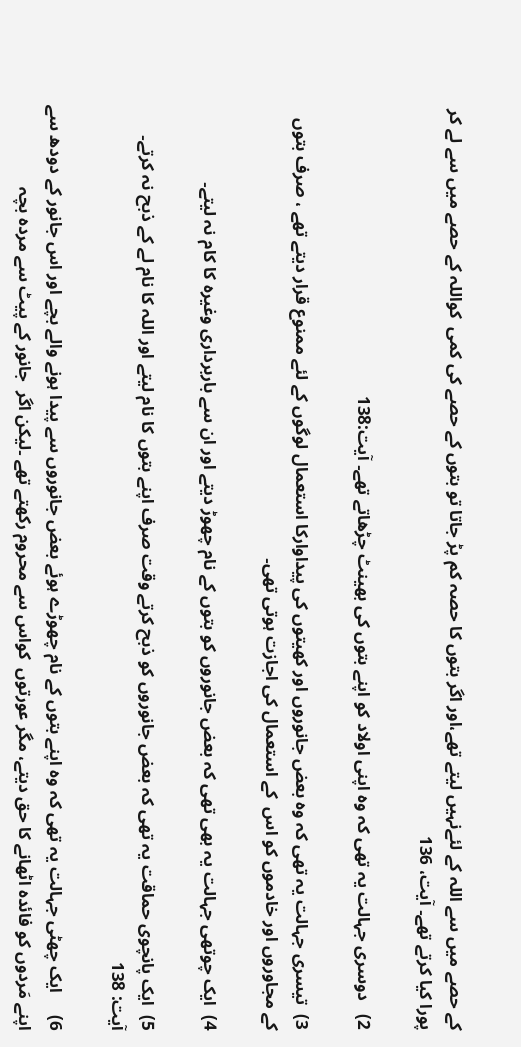کے حصے میں سے اللہ کے لئےنہیں لیتے تھے،اور اگر بتوں کا حصہ کم پڑ جاتا تو بتوں کے حصے کی کمی  کواللہ کے حصے میں سے لے کر پورا کیا کرتے تھے۔ آیت، 136

2)   دوسری جہالت یہ تھی کہ وہ اپنی اولاد کو اپنے بتوں کی بھینٹ چڑھاتے تھے۔ آیت:138

3)  تیسری جہالت یہ تھی کہ وہ بعض جانوروں اور کھیتوں کی پیداوارکا استعمال لوگوں کے لئے ممنوع قرار دیتے تھے ، صرف بتوں کے مجاوروں اور خادموں کو اس  کے استعمال کی اجازت ہوتی تھی۔

4)  ایک چوتھی جہالت یہ بھی تھی کہ بعض جانوروں کو بتوں کے نام چھوڑ دیتے اور ان سے باربرداری وغیرہ کا کام نہ لیتے۔

5)  ایک پانچوی حماقت یہ تھی کہ بعض جانوروں کو ذبح کرتے وقت صرف اپنے بتوں کا نام لیتے اور اللہ کا نام لے کے ذبح نہ کرتے۔ آیت: 138

6)     ایک چھٹی جہالت یہ تھی کہ وہ اپنے بتوں کے نام چھوڑے ہوئے بعض جانوروں سے پیدا ہونے والے بچے اور اس جانور کے دودھ سے  اپنے مَردوں کو فائدہ اٹھانے کا حق دیتے، مگر عورتوں  کواس سے محروم رکھتے تھے ۔لیکن اگر  جانور کے پیٹ سے مردہ بچہ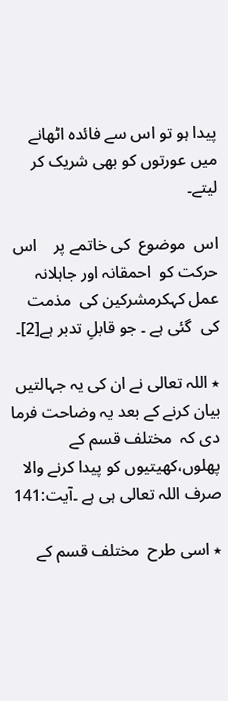پیدا ہو تو اس سے فائدہ اٹھانے میں عورتوں کو بھی شریک کر لیتے۔

اس  موضوع  کی خاتمے پر    اس حرکت کو  احمقانہ اور جاہلانہ عمل کہکرمشرکین کی  مذمت  کی  گئی ہے ۔ جو قابلِ تدبر ہے[2]۔

٭ اللہ تعالی نے ان کی یہ جہالتیں بیان کرنے کے بعد یہ وضاحت فرما دی کہ  مختلف قسم کے پھلوں،کھیتیوں کو پیدا کرنے والا صرف اللہ تعالی ہی ہے ۔آیت:141

٭ اسی طرح  مختلف قسم کے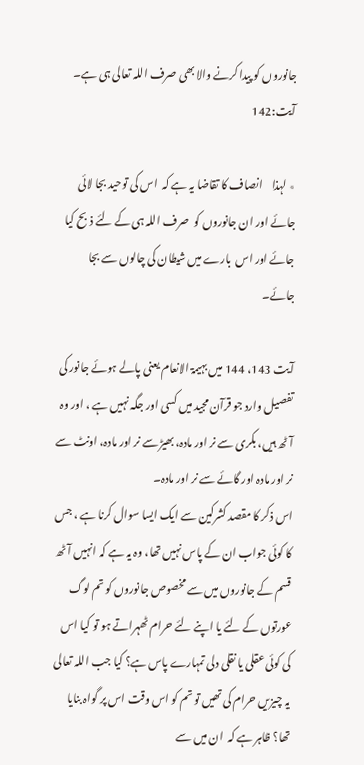جانوروں کو پیدا کرنے والا بھی صرف اللہ تعالی ہی ہے۔ آیت:142

٭ لہذا    انصاف کا تقاضا یہ ہے کہ  اس کی توحید بجا لائی جائے اور ان جانوروں کو  صرف اللہ ہی کے لئے ذبح کیا جائے اور اس  بارے میں شیطان کی چالوں سے بجا  جائے۔

آیت 143، 144 میں بہیمۃ الانعام یعنی پالے ہوئے جانور کی تفصیل وارد جو قرآن مجید میں کسی اور جگہ نہیں ہے ، اور وہ آٹھ ہیں، بکری سے نر اور مادہ، بھیڑ سے نر اور مادہ، اونٹ سے نر اور مادہ اور گائے سے نر اور مادہ۔
اس ذکر کا مقصد کشرکین سے ایک ایسا سوال کرنا ہے ، جس کا کوئی جواب ان کے پاس نہیں تھا، وہ یہ ہے کہ انہیں آٹھ قسم کے جانوروں میں سے مخصوص جانوروں کو تم لوگ  عورتوں کے لئے یا اپنے لئے حرام ٹھہراتے ہو تو کیا اس کی کوئی عقلی یا نقلی دلی تمہارے پاس ہے؟ کیا جب اللہ تعالی یہ چیزیں حرام کی تھیں تو تم کو اس وقت اس پر گواہ بنایا تھا؟ ظاہر ہے کہ  ان میں سے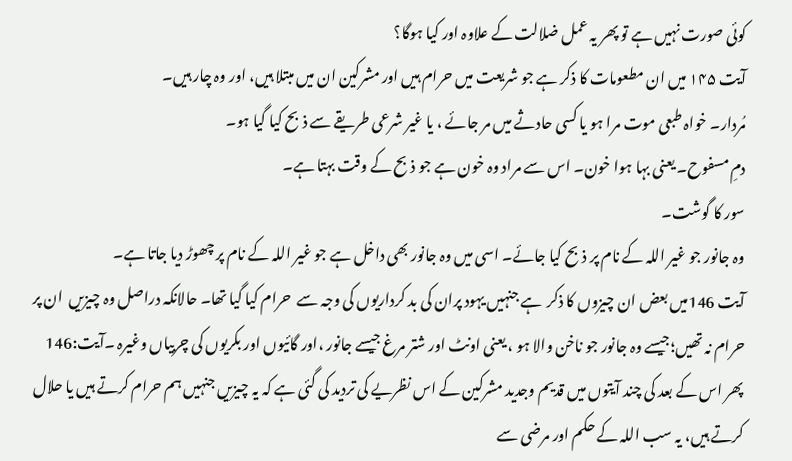کوئی صورت نہیں ہے تو پھر یہ عمل ضلالت کے علاوہ اور کیا ہوگا؟
آیت ۱۴۵ میں ان مطعومات کا ذکر ہے جو شریعت میں حرام ہیں اور مشرکین ان میں مبتلا ہیں، اور وہ چار ہیں۔
مُردار۔ خواہ طبعی موت مرا ہو یا کسی حادثے میں مر جائے ، یا غیر شرعی طریقے سے ذبح کیا گیا ہو۔
دمِ مسفوح۔ یعنی بہا ہوا خون۔ اس سے مراد وہ خون ہے جو ذبح کے وقت بہتا ہے۔
سور کا گوشت۔
وہ جانور جو غیر اللہ کے نام پر ذبح کیا جائے۔ اسی میں وہ جانور بھی داخل ہے جو غیر اللہ کے نام پر چھوڑ دیا جاتا ہے۔
آیت 146میں بعض ان چیزوں کا ذکر  ہے جنہیں یہود پران کی بد کرداریوں کی وجہ سے  حرام کیا گیا تھا۔ حالانکہ دراصل وہ چیزیں  ان پر حرام نہ تھیں؛جیسے وہ جانور جو ناخن والا ہو ، یعنی اونٹ اور شتر مرغ جیسے جانور ،اور گائیوں اور بکریوں کی چربیاں وغیرہ ۔آیت:146
پھر اس کے بعد کی چند آیتوں میں قدیم وجدید مشرکین کے اس نظریے کی تردید کی گئی ہے کہ یہ چیزیں جنہیں ہم حرام کرتے ہیں یا حلال کرتے ہیں، یہ سب اللہ کے حکم اور مرضی سے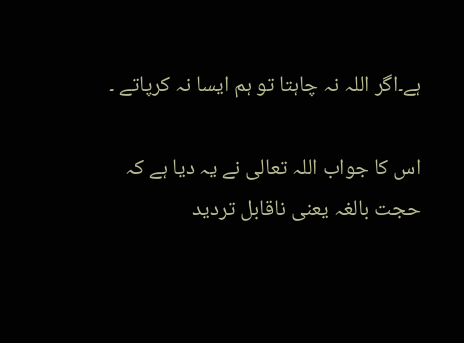ہے۔اگر اللہ نہ چاہتا تو ہم ایسا نہ کرپاتے ۔

اس کا جواب اللہ تعالی نے یہ دیا ہے کہ حجت بالغہ یعنی ناقابل تردید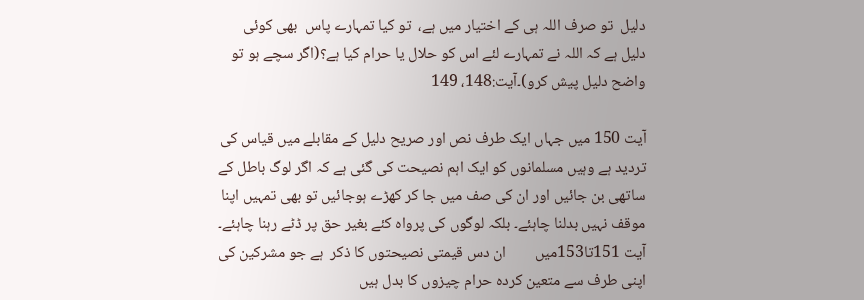دلیل  تو صرف اللہ ہی کے اختیار میں ہے،  تو کیا تمہارے پاس  بھی کوئی دلیل ہے کہ اللہ نے تمہارے لئے اس کو حلال یا حرام کیا ہے؟(اگر سچے ہو تو واضح دلیل پیش کرو)۔آیت:148، 149

آیت 150 میں جہاں ایک طرف نص اور صریح دلیل کے مقابلے میں قیاس کی تردید ہے وہیں مسلمانوں کو ایک اہم نصیحت کی گئی ہے کہ اگر لوگ باطل کے ساتھی بن جائیں اور ان کی صف میں جا کر کھڑے ہوجائیں تو بھی تمہیں اپنا موقف نہیں بدلنا چاہئے۔ بلکہ لوگوں کی پرواہ کئے بغیر حق پر ڈٹے رہنا چاہئے۔
آیت 151تا153میں        ان دس قیمتی نصیحتوں کا ذکر  ہے جو مشرکین کی اپنی طرف سے متعین کردہ حرام چیزوں کا بدل ہیں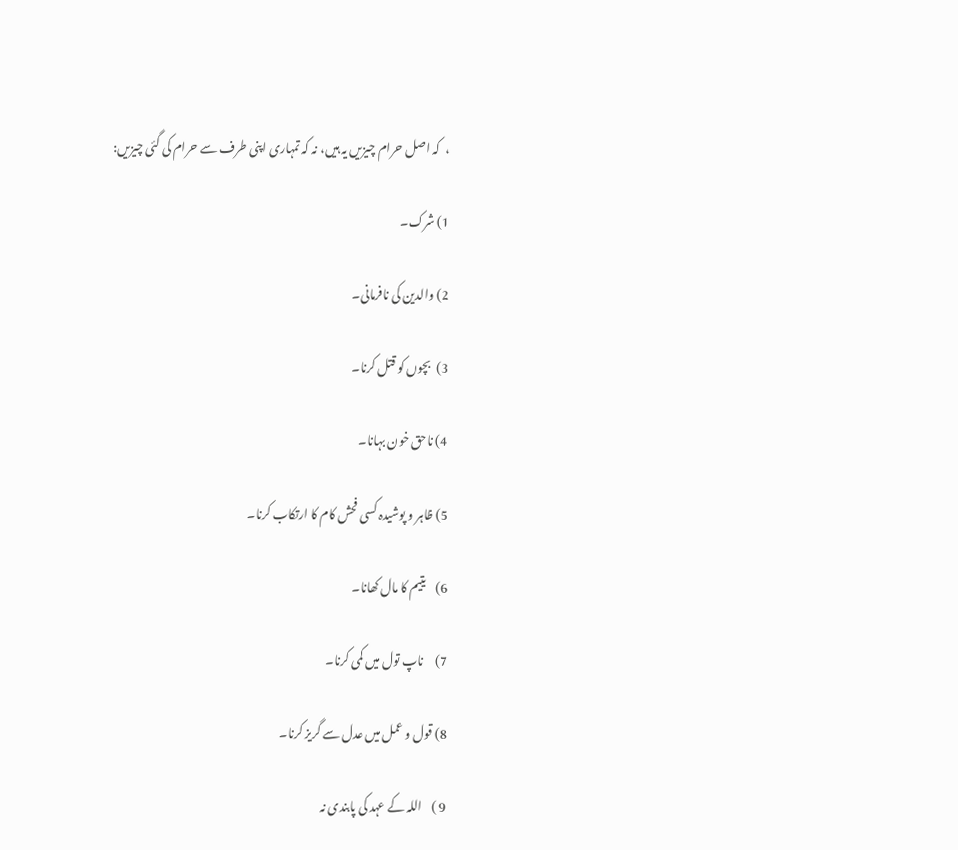،  کہ اصل حرام چیزیں یہ ہیں، نہ کہ تمہاری اپنی طرف سے حرام کی گئی چیزیں:

1) شرک۔

2) والدین کی نافرمانی۔

3)  بچوں کو قتل کرنا۔

4) ناحق خون بہانا۔

5) ظاہر و پوشیدہ کسی فحش کام کا ارتکاب کرنا۔

6)    یتیم کا مال کھانا۔

7)     ناپ تول میں کمی کرنا۔

8) قول و عمل میں عدل سے گریز کرنا۔

9 )    اللہ کے عہد کی پابندی نہ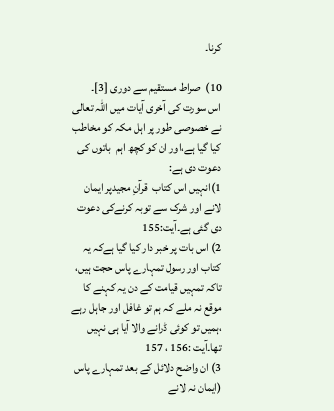کرنا۔

10)  صراط مستقیم سے دوری [3]۔
اس سورت کی آخری آیات میں اللہ تعالی نے خصوصی طور پر اہل مکہ کو مخاطب کیا گیا ہے،اور ان کو کچھ اہم  باتوں کی دعوت دی ہے:
1)انہیں اس کتاب  قرآنِ مجیدپر ایمان لانے اور شرک سے توبہ کرنےکی دعوت دی گئی ہے۔آیت:155
2) اس بات پر خبر دار کیا گیا ہےکہ یہ کتاب اور رسول تمہارے پاس حجت ہیں، تاکہ تمہیں قیامت کے دن یہ کہنے کا موقع نہ ملے کہ ہم تو غافل اور جاہل رہے ،ہمیں تو کوئی ڈرانے والا آیا ہی نہیں تھا۔آیت :156 ، 157
3) ان واضح دلائل کے بعد تمہارے پاس (ایمان نہ لانے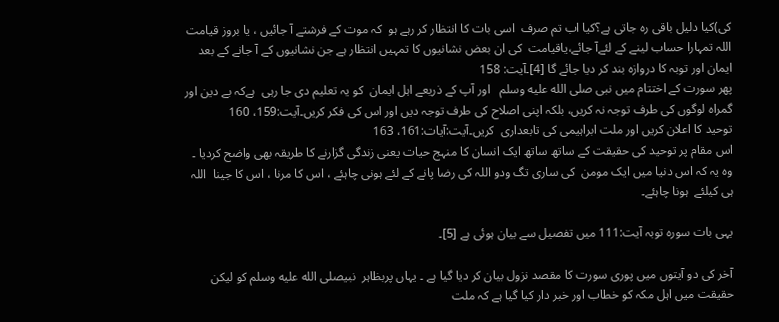کی)کیا دلیل باقی رہ جاتی ہے؟کیا اب تم صرف  اسی بات کا انتظار کر رہے ہو  کہ موت کے فرشتے آ جائیں ، یا بروز قیامت اللہ تمہارا حساب لینے کے لئےآ جائے،یاقیامت  کی ان بعض نشانیوں کا تمہیں انتظار ہے جن نشانیوں کے آ جانے کے بعد ایمان اور توبہ کا دروازہ بند کر دیا جائے گا [4]۔آیت: 158
پھر سورت کے اختتام میں نبی صلى الله عليه وسلم   اور آپ کے ذریعے اہل ایمان  کو یہ تعلیم دی جا رہی  ہےکہ بے دین اور گمراہ لوگوں کی طرف توجہ نہ کریں، بلکہ اپنی اصلاح کی طرف توجہ دیں اور اس کی فکر کریں۔آیت:159، 160
توحید کا اعلان کریں اور ملت ابراہیمی کی تابعداری  کریں۔آیت:آیات:161، 163
اس مقام پر توحید کی حقیقت کے ساتھ ساتھ ایک انسان کا منہج حیات یعنی زندگی گزارنے کا طریقہ بھی واضح کردیا ۔
وہ یہ کہ اس دنیا میں ایک مومن  کی ساری تگ ودو اللہ کی رضا پانے کے لئے ہونی چاہئے ، اس کا مرنا ، اس کا جینا  اللہ ہی کیلئے  ہونا چاہئے۔

یہی بات سورہ توبہ آیت:111 میں تفصیل سے بیان ہوئی ہے [5]۔

آخر کی دو آیتوں میں پوری سورت کا مقصد نزول بیان کر دیا گیا ہے ۔ یہاں پربظاہر  نبیصلى الله عليه وسلم کو لیکن حقیقت میں اہل مکہ کو خطاب اور خبر دار کیا گیا ہے کہ ملت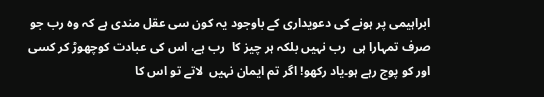ابراہیمی پر ہونے کی دعویداری کے باوجود یہ کون سی عقل مندی ہے کہ وہ رب جو صرف تمہارا ہی  رب نہیں بلکہ ہر چیز کا  رب ہے، اس کی عبادت کوچھوڑ کر کسی اور کو پوج رہے ہو۔یاد رکھو! اگر تم ایمان نہیں  لاتے تو اس کا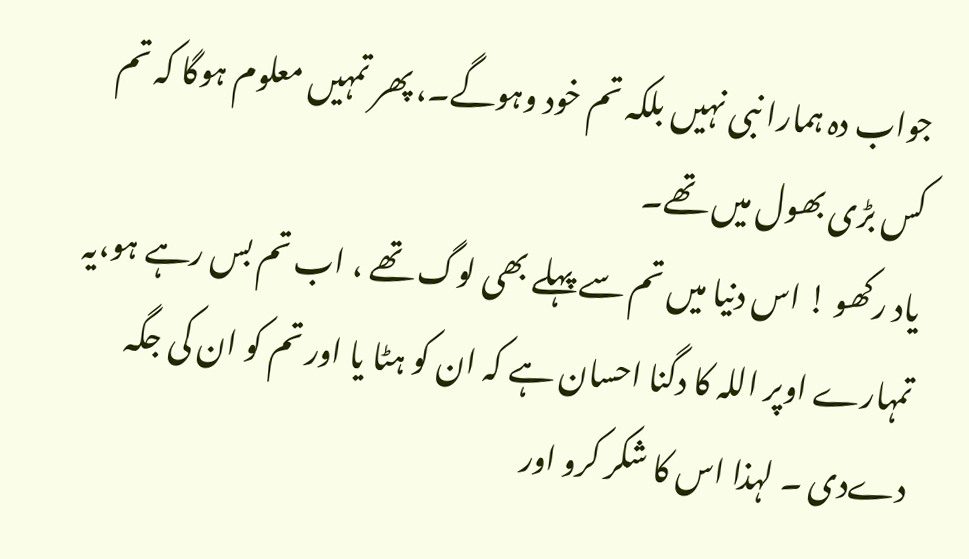جواب دہ ہمارا نبی نہیں بلکہ تم خود وہوگے۔، پھر تمہیں معلوم ہوگا کہ تم کس بڑی بھول میں تھے۔
یاد رکھو ! اس دنیا میں تم سے پہلے بھی لوگ تھے ، اب تم بس رہے ہو،یہ تمہارے اوپر اللہ کا دگنا احسان ہے کہ ان کو ہٹا یا اور تم کو ان کی جگہ دےدی ۔ لہذا اس کا شکر کرو اور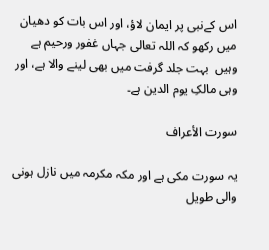اس کےنبی پر ایمان لاؤ، اور اس بات کو دھیان میں رکھو کہ اللہ تعالی جہاں غفور ورحیم ہے وہیں  بہت جلد گرفت میں بھی لینے والا ہے، اور وہی مالکِ یوم الدین ہے۔

سورت الأعراف

یہ سورت مکی ہے اور مکہ مکرمہ میں نازل ہونی والی طویل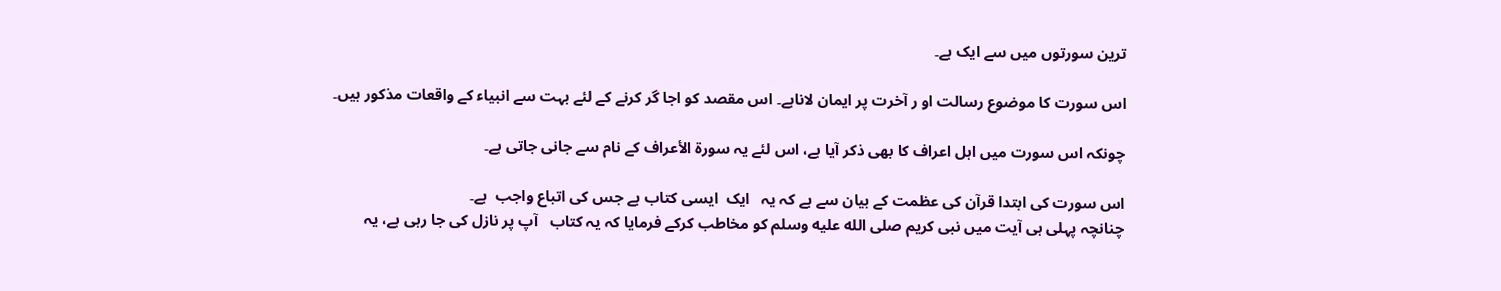ترین سورتوں میں سے ایک ہے۔

اس سورت کا موضوع رسالت او ر آخرت پر ایمان لاناہے۔ اس مقصد کو اجا گر کرنے کے لئے بہت سے انبیاء کے واقعات مذکور ہیں۔

چونکہ اس سورت میں اہل اعراف کا بھی ذکر آیا ہے، اس لئے یہ سورۃ الأعراف کے نام سے جانی جاتی ہے۔

اس سورت کی ابتدا قرآن کی عظمت کے بیان سے ہے کہ یہ   ایک  ایسی کتاب ہے جس کی اتباع واجب  ہے۔
چنانچہ پہلی ہی آیت میں نبی کریم صلى الله عليه وسلم کو مخاطب کرکے فرمایا کہ یہ کتاب   آپ پر نازل کی جا رہی ہے، یہ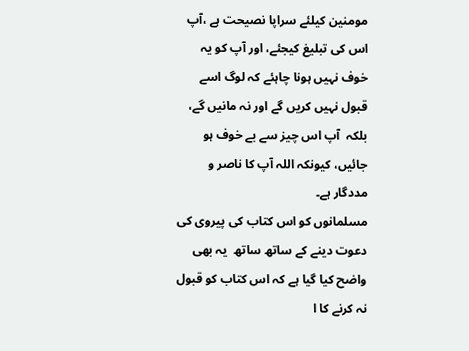مومنین کیلئے سراپا نصیحت ہے ،آپ  اس کی تبلیغ کیجئے، اور آپ کو یہ خوف نہیں ہونا چاہئے کہ لوگ اسے قبول نہیں کریں گے اور نہ مانیں گے، بلکہ  آپ اس چیز سے بے خوف ہو جائیں، کیونکہ اللہ آپ کا ناصر و مددگار ہے۔
مسلمانوں کو اس کتاب کی پیروی کی دعوت دینے کے ساتھ ساتھ  یہ بھی واضح کیا گیا ہے کہ اس کتاب کو قبول نہ کرنے کا ا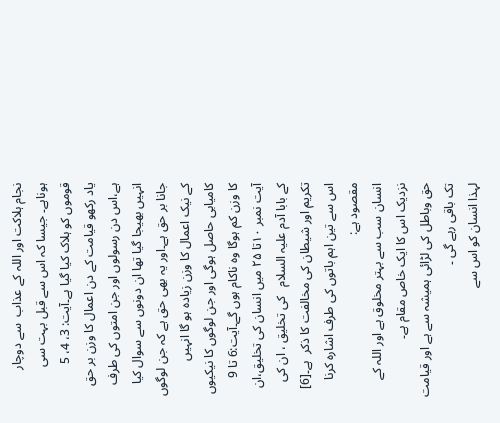نجام ہلاکت اور اللہ کے عذاب  سے دوچار ہوناہے۔ جیسا کہ اس سے قبل بہت سی قوموں کو ہلاک کیا گیا ہے۔آیت: 3، 4، 5
یاد رکھو قیامت کے دن اعمال کا وزن بر حق ہے،اس دن رسولوں اور جن امتوں کی طرف انہیں بھیجا گیا تھا ان دونوں سے سوال کیا جانا بر حق ہے۔اور یہ بھی حق ہے کہ جن لوگوں کے نیک اعمال کا وزن زیادہ ہو گا انہیں کامیابی حاصل ہوگی اور جن لوگوں کا نیکیوں کا وزن کم ہوگا وہ ناکام ہوں گے۔آیت:6 تا 9
آیت نمبر ۱۰تا ۲۵ میں انسان کی تخلیق،ان کے بابا آدم علیہ السلام   کی تخلیق ، ان کی تکریم اور شیطان کی مخالفت کا ذکر  ہے۔[6]
اس سے تین اہم باتوں کی طرف اشارہ کرنا مقصود ہے:
انسان سب سے بہتر مخلوق ہے اور اللہ کے نزدیک اس کا ایک خاص مقام ہے۔
حق وباطل کی لڑائی ہمیشہ سے ہے اور قیامت تک باقی رہے گی ۔
لہذا انسان کو اس سے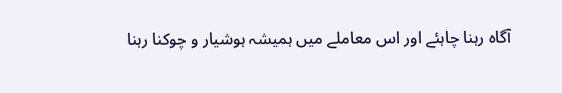آگاہ رہنا چاہئے اور اس معاملے میں ہمیشہ ہوشیار و چوکنا رہنا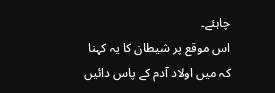چاہئے۔
اس موقع پر شیطان کا یہ کہنا کہ میں اولاد آدم کے پاس دائیں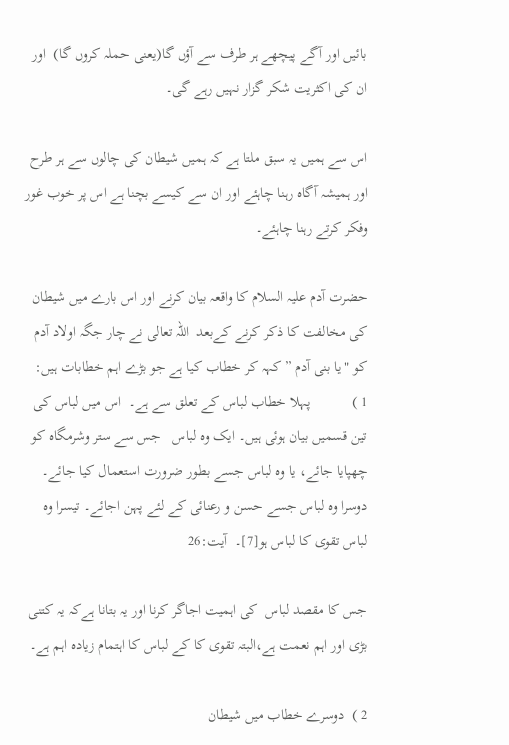بائیں اور آگے پیچھے ہر طرف سے آؤں گا(یعنی حملہ کروں گا)  اور ان کی اکثریت شکر گزار نہیں رہے گی۔

اس سے ہمیں یہ سبق ملتا ہے کہ ہمیں شیطان کی چالوں سے ہر طرح اور ہمیشہ آگاہ رہنا چاہئے اور ان سے کیسے بچنا ہے اس پر خوب غور وفکر کرتے رہنا چاہئے۔

حضرت آدم علیہ السلام کا واقعہ بیان کرنے اور اس بارے میں شیطان کی مخالفت کا ذکر کرنے کےبعد  اللہ تعالی نے چار جگہ اولاد آدم کو "یا بنی آدم ” کہہ کر خطاب کیا ہے جو بڑے اہم خطابات ہیں:
1 )           پہلا خطاب لباس کے تعلق سے ہے۔  اس میں لباس کی تین قسمیں بیان ہوئی ہیں۔ ایک وہ لباس   جس سے ستر وشرمگاہ کو چھپایا جائے، یا وہ لباس جسے بطور ضرورت استعمال کیا جائے۔ دوسرا وہ لباس جسے حسن و رعنائی کے لئے پہن اجائے۔ تیسرا وہ لباس تقوی کا لباس ہو[7]۔  آیت:26

جس کا مقصد لباس  کی اہمیت اجاگر کرنا اور یہ بتانا ہےکہ یہ کتنی بڑی اور اہم نعمت ہے،البتہ تقوی کا کے لباس کا اہتمام زیادہ اہم ہے۔

2 )  دوسرے خطاب میں شیطان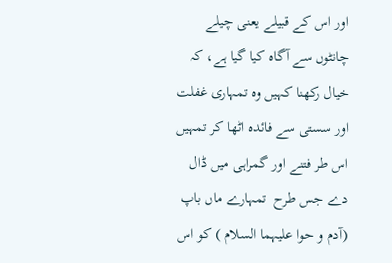اور اس کے قبیلے یعنی چیلے چانٹوں سے آگاہ کیا گیا ہے، کہ خیال رکھنا کہیں وہ تمہاری غفلت اور سستی سے فائدہ اٹھا کر تمہیں اس طر فتنے اور گمراہی میں ڈال دے جس طرح  تمہارے ماں باپ (آدم و حوا علیہما السلام ) کو اس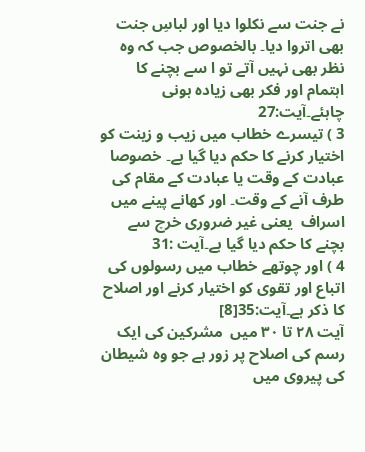نے جنت سے نکلوا دیا اور لباسِ جنت بھی اتروا دیا۔ بالخصوص جب کہ وہ نظر بھی نہیں آتے تو ا سے بچنے کا اہتمام اور فکر بھی زیادہ ہونی چاہئے۔آیت:27
3 ) تیسرے خطاب میں زیب و زینت کو اختیار کرنے کا حکم دیا گیا ہے۔ خصوصا عبادت کے وقت یا عبادت کے مقام کی طرف آنے کے وقت۔ اور کھانے پینے میں اسراف  یعنی غیر ضروری خرچ سے بچنے کا حکم دیا گیا ہے۔آیت :31
4 ) اور چوتھے خطاب میں رسولوں کی اتباع اور تقوی کو اختیار کرنے اور اصلاح کا ذکر ہے۔آیت:35[8]
آیت ۲۸ تا ۳۰ میں  مشرکین کی ایک رسم کی اصلاح پر زور ہے جو وہ شیطان کی پیروی میں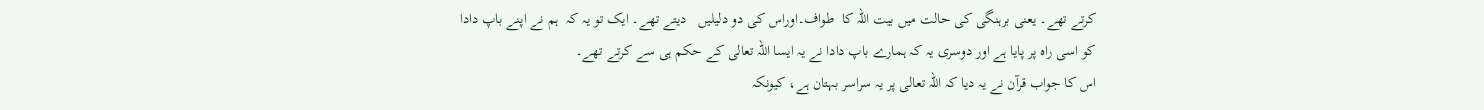کرتے تھے۔ یعنی برہنگی کی حالت میں بیت اللہ کا  طواف۔اوراس کی دو دلیلیں   دیتے تھے۔ ایک تو یہ کہ  ہم نے اپنے باپ دادا کو اسی راہ پر پایا ہے اور دوسری یہ کہ ہمارے باپ دادا نے یہ ایسا اللہ تعالی کے حکم ہی سے کرتے تھے۔
اس کا جواب قرآن نے یہ دیا کہ اللہ تعالی پر یہ سراسر بہتان ہے، کیونکہ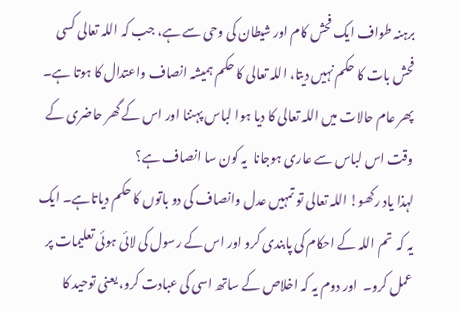برہنہ طواف ایک فحش کام اور شیطان کی وحی سے ہے، جب کہ اللہ تعالی کسی فحش بات کا حکم نہیں دیتا، اللہ تعالی کا حکم ہمیشہ انصاف واعتدال کا ہوتا ہے۔ پھر عام حالات میں اللہ تعالی کا دیا ہوا لباس پہننا اور اس کے گھر حاضری کے وقت اس لباس سے عاری ہوجانا  یہ کون سا انصاف ہے؟
لہذا یاد رکھو! اللہ تعالی تو تمہیں عدل وانصاف کی دو باتوں کا حکم دیاتاہے۔ ایک یہ کہ  تم اللہ کے احکام کی پابندی کرو اور اس کے رسول کی لائی ہوئی تعلیمات پر عمل کرو۔  اور دوم یہ کہ اخلاص کے ساتھ اسی کی عبادت کرو، یعنی توحید کا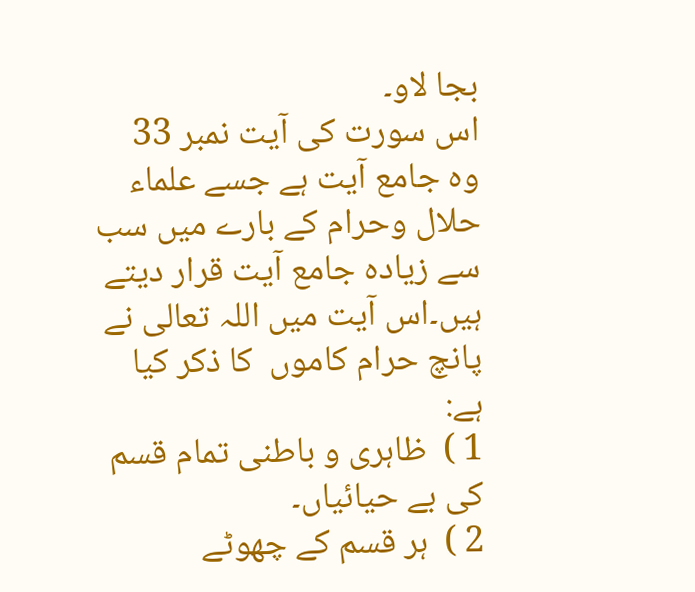بجا لاو۔
اس سورت کی آیت نمبر 33  وہ جامع آیت ہے جسے علماء حلال وحرام کے بارے میں سب سے زیادہ جامع آیت قرار دیتے ہیں۔اس آیت میں اللہ تعالی نے پانچ حرام کاموں  کا ذکر کیا ہے:                                                                     1 )  ظاہری و باطنی تمام قسم کی بے حیائیاں۔                                                                                            2 )  ہر قسم کے چھوٹے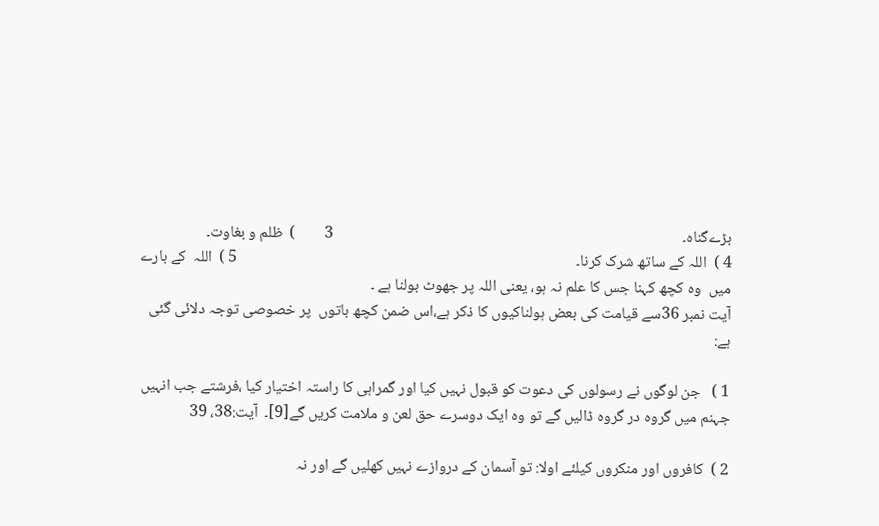بڑےگناہ۔                                                                                                   3        )  ظلم و بغاوت۔                                                                                                                   4 )  اللہ کے ساتھ شرک کرنا۔                                                                                                5 )  اللہ  کے بارے میں  وہ کچھ کہنا جس کا علم نہ ہو، یعنی اللہ پر جھوٹ بولنا ہے ۔
آیت نمبر 36سے قیامت کی بعض ہولناکیوں کا ذکر ہے،اس ضمن کچھ باتوں  پر خصوصی توجہ دلائی گئی ہے:

1 )   جن لوگوں نے رسولوں کی دعوت کو قبول نہیں کیا اور گمراہی کا راستہ اختیار کیا ،فرشتے جب انہیں جہنم میں گروہ در گروہ ڈالیں گے تو وہ ایک دوسرے حق لعن و ملامت کریں گے[9]۔  آیت:38، 39

2 )  کافروں اور منکروں کیلئے اولا: تو آسمان کے دروازے نہیں کھلیں گے اور نہ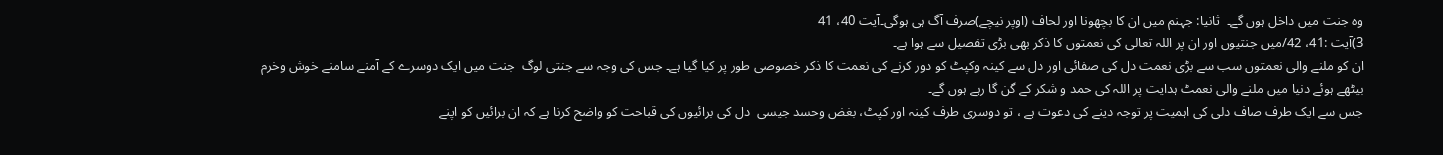وہ جنت میں داخل ہوں گے۔  ثانیا: جہنم میں ان کا بچھونا اور لحاف (اوپر نیچے)صرف آگ ہی ہوگی۔آیت 40، 41
3)آیت :41، 42/میں جنتیوں اور ان پر اللہ تعالی کی نعمتوں کا ذکر بھی بڑی تفصیل سے ہوا ہے۔
ان کو ملنے والی نعمتوں سب سے بڑی نعمت دل کی صفائی اور دل سے کینہ وکپٹ کو دور کرنے کی نعمت کا ذکر خصوصی طور پر کیا گیا ہے۔ جس کی وجہ سے جنتی لوگ  جنت میں ایک دوسرے کے آمنے سامنے خوش وخرم بیٹھے ہوئے دنیا میں ملنے والی نعمٹ ہدایت پر اللہ کی حمد و شکر کے گن گا رہے ہوں گے۔
جس سے ایک طرف صاف دلی کی اہمیت پر توجہ دینے کی دعوت ہے ، تو دوسری طرف کینہ اور کپٹ، بغض وحسد جیسی  دل کی برائیوں کی قباحت کو واضح کرنا ہے کہ ان برائیں کو اپنے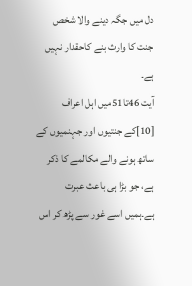دل میں جگہ دینے والا شخص جنت کا وارث بنے کاحقدار نہیں ہے۔
آیت 46تا51میں اہل اعراف [10]کے جنتیوں اور جہنمیوں کے ساتھ ہونے والے مکالمے کا ذکر ہے، جو بڑا ہی باعث عبرت ہے۔ہمیں اسے غور سے پڑھ کر اس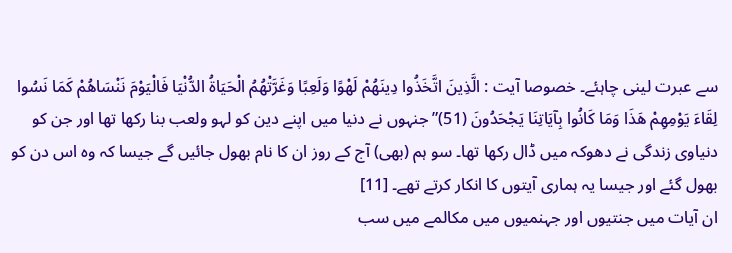سے عبرت لینی چاہئے۔ خصوصا آیت : الَّذِينَ اتَّخَذُوا دِينَهُمْ لَهْوًا وَلَعِبًا وَغَرَّتْهُمُ الْحَيَاةُ الدُّنْيَا فَالْيَوْمَ نَنْسَاهُمْ كَمَا نَسُوا لِقَاءَ يَوْمِهِمْ هَذَا وَمَا كَانُوا بِآيَاتِنَا يَجْحَدُونَ (51)” جنہوں نے دنیا میں اپنے دین کو لہو ولعب بنا رکھا تھا اور جن کو دنیاوی زندگی نے دھوکہ میں ڈال رکھا تھا۔ سو ہم (بھی) آج کے روز ان کا نام بھول جائیں گے جیسا کہ وه اس دن کو بھول گئے اور جیسا یہ ہماری آیتوں کا انکار کرتے تھے۔ [11]
ان آیات میں جنتیوں اور جہنمیوں میں مکالمے میں سب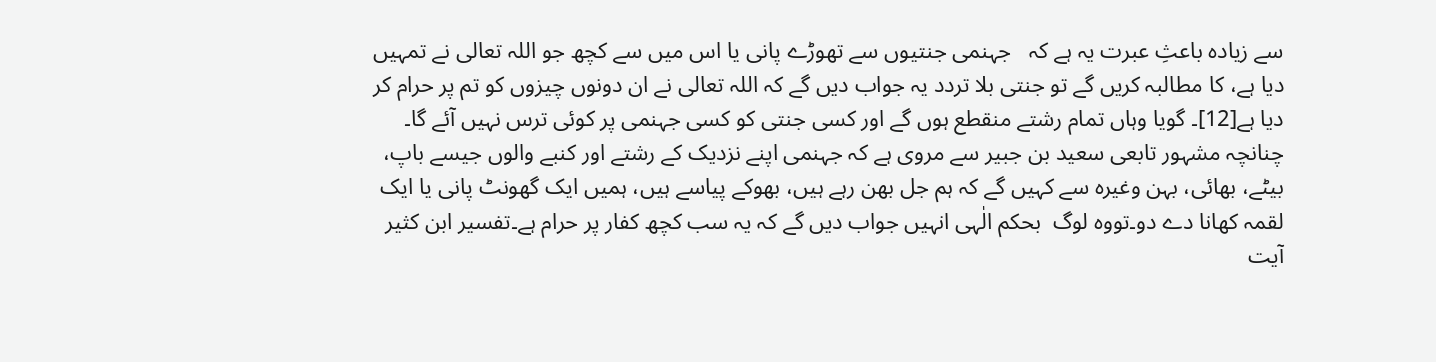سے زیادہ باعثِ عبرت یہ ہے کہ   جہنمی جنتیوں سے تھوڑے پانی یا اس میں سے کچھ جو اللہ تعالی نے تمہیں دیا ہے، کا مطالبہ کریں گے تو جنتی بلا تردد یہ جواب دیں گے کہ اللہ تعالی نے ان دونوں چیزوں کو تم پر حرام کر دیا ہے[12]۔ گویا وہاں تمام رشتے منقطع ہوں گے اور کسی جنتی کو کسی جہنمی پر کوئی ترس نہیں آئے گا۔  چنانچہ مشہور تابعی سعید بن جبیر سے مروی ہے کہ جہنمی اپنے نزدیک کے رشتے اور کنبے والوں جیسے باپ، بیٹے، بھائی، بہن وغیرہ سے کہیں گے کہ ہم جل بھن رہے ہیں، بھوکے پیاسے ہیں، ہمیں ایک گھونٹ پانی یا ایک لقمہ کھانا دے دو۔تووہ لوگ  بحکم الٰہی انہیں جواب دیں گے کہ یہ سب کچھ کفار پر حرام ہے۔تفسیر ابن کثیر
آیت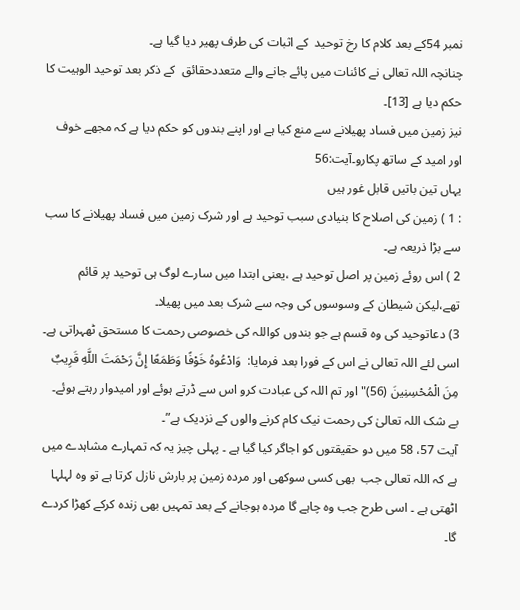نمبر 54کے بعد کلام کا رخ توحید  کے اثبات کی طرف پھیر دیا گیا ہے۔
چنانچہ اللہ تعالی نے کائنات میں پائے جانے والے متعددحقائق  کے ذکر بعد توحید الوہیت کا حکم دیا ہے [13]۔
نیز زمین میں فساد پھیلانے سے منع کیا ہے اور اپنے بندوں کو حکم دیا ہے کہ مجھے خوف اور امید کے ساتھ پکارو۔آیت:56
یہاں تین باتیں قابل غور ہیں
: 1 ) زمین کی اصلاح کا بنیادی سبب توحید ہے اور شرک زمین میں فساد پھیلانے کا سب سے بڑا ذریعہ ہے۔
2 ) اس روئے زمین پر اصل توحید ہے ،یعنی ابتدا میں سارے لوگ ہی توحید پر قائم تھے،لیکن شیطان کے وسوسوں کی وجہ سے شرک بعد میں پھیلا۔
3) دعاتوحید کی وہ قسم ہے جو بندوں کواللہ کی خصوصی رحمت کا مستحق ٹھہراتی ہے۔ اسی لئے اللہ تعالی نے اس کے فورا بعد فرمایا:  وَادْعُوهُ خَوْفًا وَطَمَعًا إِنَّ رَحْمَتَ اللَّهِ قَرِيبٌ مِنَ الْمُحْسِنِينَ (56)"اور تم اللہ کی عبادت کرو اس سے ڈرتے ہوئے اور امیدوار رہتے ہوئے۔ بے شک اللہ تعالیٰ کی رحمت نیک کام کرنے والوں کے نزدیک ہے”۔
آیت 57، 58 میں دو حقیقتوں کو اجاگر کیا گیا ہے ۔ پہلی چیز یہ کہ تمہارے مشاہدے میں ہے کہ اللہ تعالی جب  بھی کسی سوکھی اور مردہ زمین پر بارش نازل کرتا ہے تو وہ لہلہا اٹھتی ہے ۔ اسی طرح جب وہ چاہے گا مردہ ہوجانے کے بعد تمہیں بھی زندہ کرکے کھڑا کردے گا۔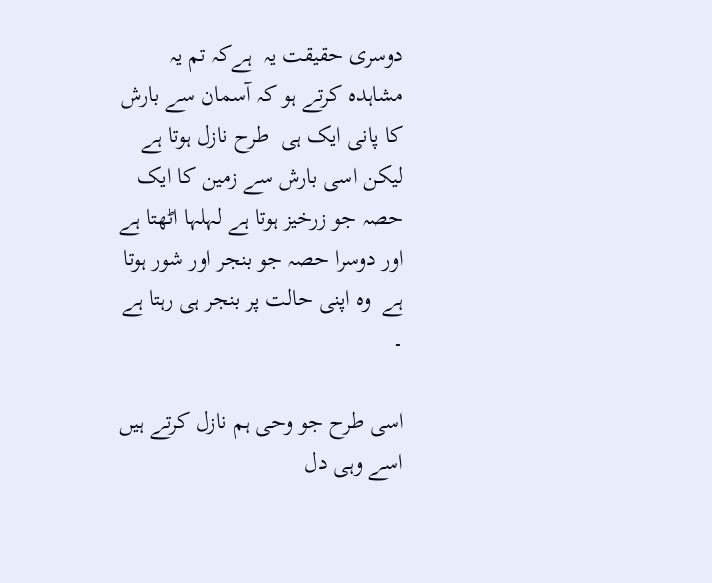دوسری حقیقت یہ  ہےکہ تم یہ مشاہدہ کرتے ہو کہ آسمان سے بارش  کا پانی ایک ہی  طرح نازل ہوتا ہے لیکن اسی بارش سے زمین کا ایک حصہ جو زرخیز ہوتا ہے لہلہا اٹھتا ہے اور دوسرا حصہ جو بنجر اور شور ہوتا ہے  وہ اپنی حالت پر بنجر ہی رہتا ہے ۔

اسی طرح جو وحی ہم نازل کرتے ہیں اسے وہی دل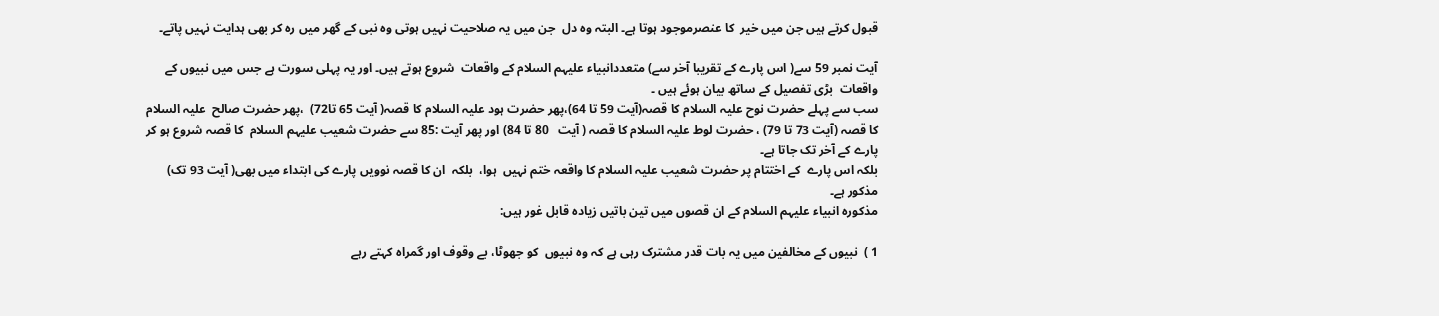قبول کرتے ہیں جن میں خیر  کا عنصرموجود ہوتا ہے۔ البتہ وہ دل  جن میں یہ صلاحیت نہیں ہوتی وہ نبی کے گھر میں رہ کر بھی ہدایت نہیں پاتے۔

آیت نمبر 59 سے( اس پارے کے تقریبا آخر سے) متعددانبیاء علیہم السلام کے واقعات  شروع ہوتے ہیں۔ اور یہ پہلی سورت ہے جس میں نبیوں کے واقعات  بڑی تفصیل کے ساتھ بیان ہوئے ہیں ۔
سب سے پہلے حضرت نوح علیہ السلام کا قصہ(آیت 59 تا 64)،پھر حضرت ہود علیہ السلام کا قصہ( آیت 65 تا72)  ،پھر حضرت صالح  علیہ السلام کا قصہ (آیت 73 تا 79) ، حضرت لوط علیہ السلام کا قصہ ( آیت   80 تا 84) اور پھر آیت :85 سے حضرت شعیب علیہم السلام  کا قصہ شروع ہو کر پارے کے آخر تک جاتا ہے۔
بلکہ اس پارے  کے اختتام پر حضرت شعیب علیہ السلام کا واقعہ ختم نہیں  ہوا،  بلکہ  ان کا قصہ نوویں پارے کی ابتداء میں بھی( آیت 93 تک) مذکور ہے۔
مذکورہ انبیاء علیہم السلام کے ان قصوں میں تین باتیں زیادہ قابل غور ہیں:

1 )  نبیوں کے مخالفین میں یہ بات قدر مشترک رہی ہے کہ وہ نبیوں  کو جھوٹا، بے وقوف اور گمراہ کہتے رہے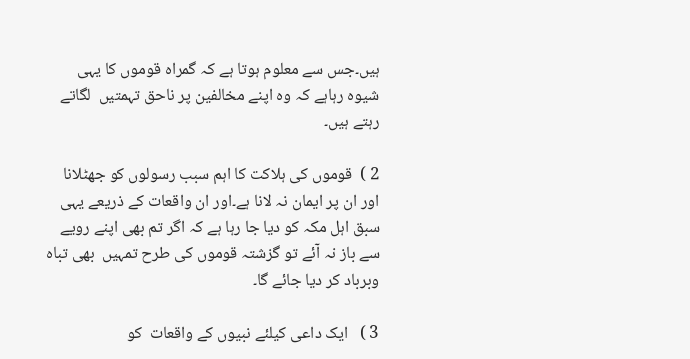ہیں۔جس سے معلوم ہوتا ہے کہ گمراہ قوموں کا یہی شیوہ رہاہے کہ وہ اپنے مخالفین پر ناحق تہمتیں  لگاتے رہتے ہیں۔

2 )  قوموں کی ہلاکت کا اہم سبب رسولوں کو جھٹلانا اور ان پر ایمان نہ لانا ہے۔اور ان واقعات کے ذریعے یہی سبق اہل مکہ کو دیا جا رہا ہے کہ اگر تم بھی اپنے رویے سے باز نہ آئے تو گزشتہ قوموں کی طرح تمہیں  بھی تباہ وبرباد کر دیا جائے گا۔

3 )   ایک داعی کیلئے نبیوں کے واقعات  کو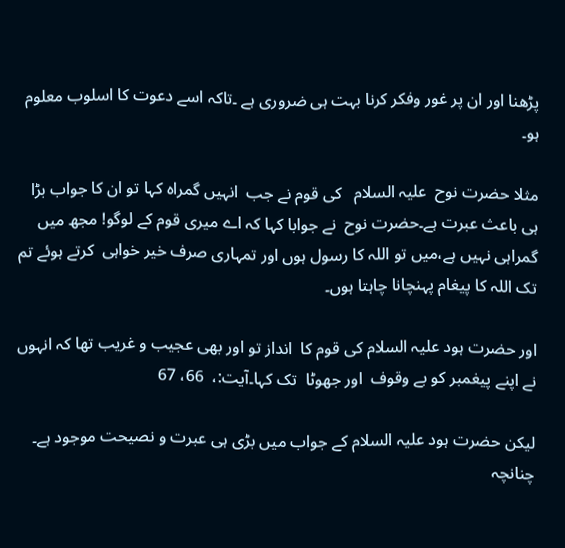پڑھنا اور ان پر غور وفکر کرنا بہت ہی ضروری ہے ۔تاکہ اسے دعوت کا اسلوب معلوم ہو۔

مثلا حضرت نوح  علیہ السلام   کی قوم نے جب  انہیں گمراہ کہا تو ان کا جواب بڑا ہی باعث عبرت ہے۔حضرت نوح  نے جوابا کہا کہ اے میری قوم کے لوگو! مجھ میں گمراہی نہیں ہے،میں تو اللہ کا رسول ہوں اور تمہاری صرف خیر خواہی  کرتے ہوئے تم تک اللہ کا پیغام پہنچانا چاہتا ہوں۔

اور حضرت ہود علیہ السلام کی قوم کا  انداز تو اور بھی عجیب و غریب تھا کہ انہوں نے اپنے پیغمبر کو بے وقوف  اور جھوٹا  تک کہا۔آیت:،  66، 67

لیکن حضرت ہود علیہ السلام کے جواب میں بڑی ہی عبرت و نصیحت موجود ہے۔ چنانچہ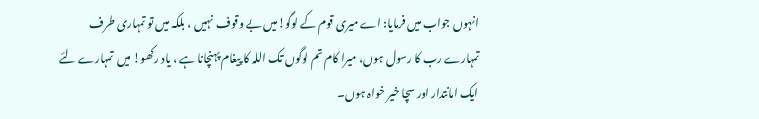انہوں جواب میں فرمایا: اے میری قوم کے لوگو!میں بے وقوف  نہیں ، بلکہ میں تو تمہاری طرف  تمہارے رب کا رسول ہوں، میرا کام تم لوگوں تک اللہ کا پیغام پہنچانا ہے ، یاد رکھو! میں  تمہارے لئے  ایک امانتدار اور سچا خیر خواہ ہوں۔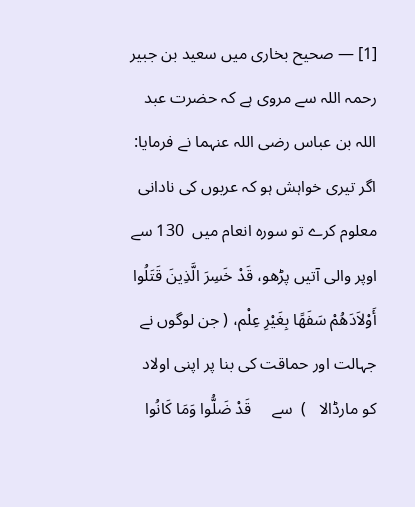[1] — صحیح بخاری میں سعید بن جبیر رحمہ اللہ سے مروی ہے کہ حضرت عبد اللہ بن عباس رضی اللہ عنہما نے فرمایا: اگر تیری خواہش ہو کہ عربوں کی نادانی معلوم کرے تو سورہ انعام میں  130 سے اوپر والی آتیں پڑھو، قَدْ خَسِرَ الَّذِينَ قَتَلُوا أَوْلاَدَهُمْ سَفَهًا بِغَيْرِ عِلْم، ( جن لوگوں نے جہالت اور حماقت کی بنا پر اپنی اولاد کو مارڈالا   )  سے     قَدْ ضَلُّوا وَمَا كَانُوا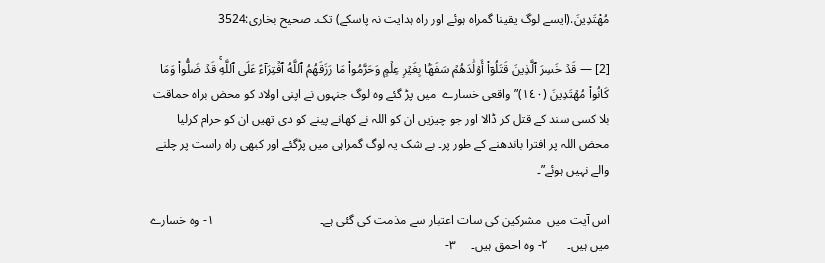مُهْتَدِينَ.(ایسے لوگ یقینا گمراہ ہوئے اور راہ ہدایت نہ پاسکے) تک۔ صحیح بخاری:3524

[2] — قَدۡ خَسِرَ ٱلَّذِينَ قَتَلُوٓاْ أَوۡلَٰدَهُمۡ سَفَهَۢا بِغَيۡرِ عِلۡمٍ وَحَرَّمُواْ مَا رَزَقَهُمُ ٱللَّهُ ٱفۡتِرَآءً عَلَى ٱللَّهِۚ قَدۡ ضَلُّواْ وَمَا كَانُواْ مُهۡتَدِينَ (١٤٠)” واقعی خسارے  میں پڑ گئے وه لوگ جنہوں نے اپنی اولاد کو محض براه حماقت بلا کسی سند کے قتل کر ڈالا اور جو چیزیں ان کو اللہ نے کھانے پینے کو دی تھیں ان کو حرام کرلیا محض اللہ پر افترا باندھنے کے طور پر۔ بے شک یہ لوگ گمراہی میں پڑگئے اور کبھی راه راست پر چلنے والے نہیں ہوئے”۔

اس آیت میں  مشرکین کی سات اعتبار سے مذمت کی گئی ہے۔                                  ۱- وہ خسارے میں ہیں۔      ۲- وہ احمق ہیں۔     ۳-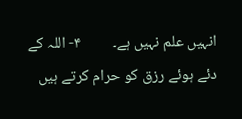انہیں علم نہیں ہے۔         ۴- اللہ کے دئے ہوئے رزق کو حرام کرتے ہیں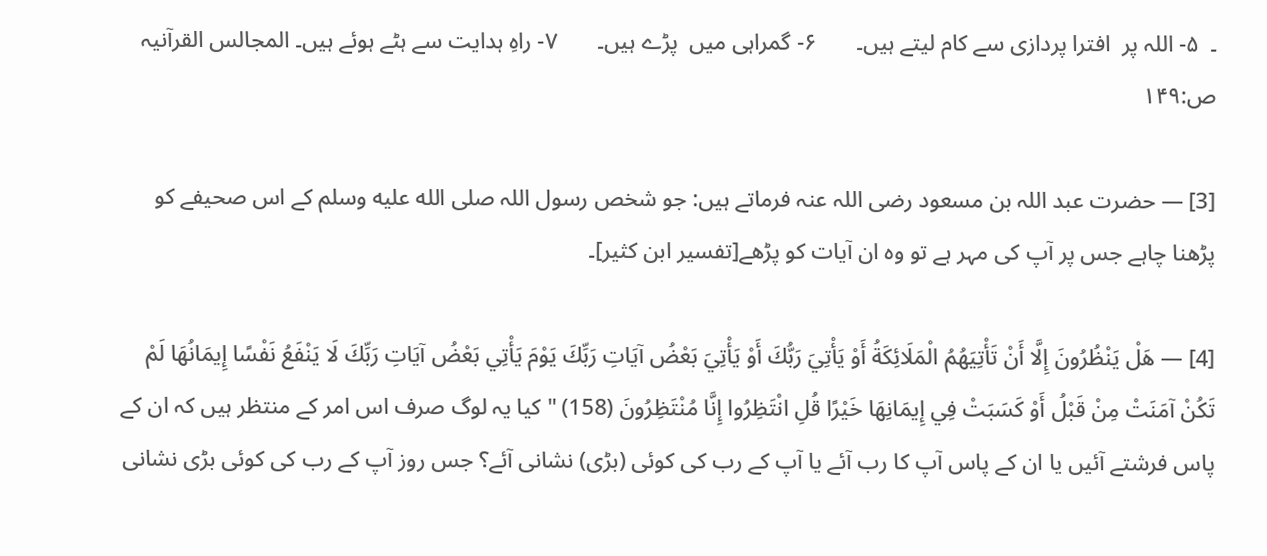۔  ۵- اللہ پر  افترا پردازی سے کام لیتے ہیں۔       ۶- گمراہی میں  پڑے ہیں۔       ۷- راہِ ہدایت سے ہٹے ہوئے ہیں۔ المجالس القرآنیہ ص:۱۴۹

[3] — حضرت عبد اللہ بن مسعود رضی اللہ عنہ فرماتے ہیں: جو شخص رسول اللہ صلى الله عليه وسلم کے اس صحیفے کو پڑھنا چاہے جس پر آپ کی مہر ہے تو وہ ان آیات کو پڑھے[تفسیر ابن کثیر]۔

[4] — هَلْ يَنْظُرُونَ إِلَّا أَنْ تَأْتِيَهُمُ الْمَلَائِكَةُ أَوْ يَأْتِيَ رَبُّكَ أَوْ يَأْتِيَ بَعْضُ آيَاتِ رَبِّكَ يَوْمَ يَأْتِي بَعْضُ آيَاتِ رَبِّكَ لَا يَنْفَعُ نَفْسًا إِيمَانُهَا لَمْ تَكُنْ آمَنَتْ مِنْ قَبْلُ أَوْ كَسَبَتْ فِي إِيمَانِهَا خَيْرًا قُلِ انْتَظِرُوا إِنَّا مُنْتَظِرُونَ (158) "کیا یہ لوگ صرف اس امر کے منتظر ہیں کہ ان کے پاس فرشتے آئیں یا ان کے پاس آپ کا رب آئے یا آپ کے رب کی کوئی (بڑی) نشانی آئے؟ جس روز آپ کے رب کی کوئی بڑی نشانی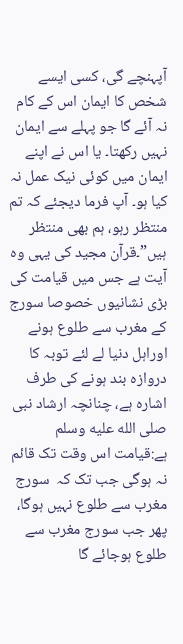آپہنچے گی، کسی ایسے شخص کا ایمان اس کے کام نہ آئے گا جو پہلے سے ایمان نہیں رکھتا۔ یا اس نے اپنے ایمان میں کوئی نیک عمل نہ کیا ہو۔ آپ فرما دیجئے کہ تم منتظر رہو، ہم بھی منتظر ہیں”۔قرآن مجید کی یہی وہ آیت ہے جس میں قیامت کی بڑی نشانیوں خصوصا سورج کے مغرب سے طلوع ہونے اوراہل دنیا لے لئے توبہ کا دروازہ بند ہونے کی طرف اشارہ ہے، چنانچہ ارشاد نبی  صلى الله عليه وسلم ہے:قیامت اس وقت تک قائم نہ ہوگی جب تک کہ  سورج مغرب سے طلوع نہیں ہوگا، پھر جب سورج مغرب سے طلوع ہوجائے گا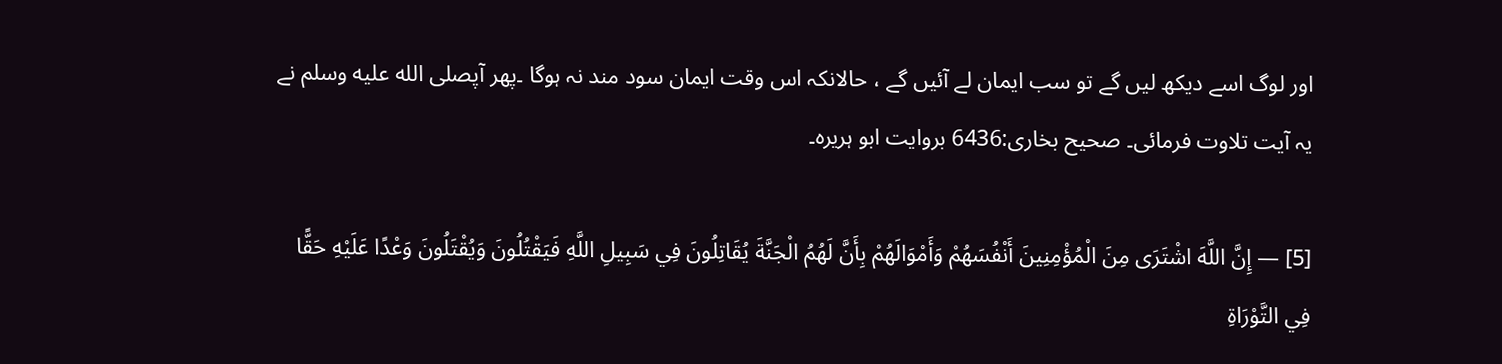اور لوگ اسے دیکھ لیں گے تو سب ایمان لے آئیں گے ، حالانکہ اس وقت ایمان سود مند نہ ہوگا ۔پھر آپصلى الله عليه وسلم نے یہ آیت تلاوت فرمائی۔ صحیح بخاری:6436 بروایت ابو ہریرہ۔

[5] — إِنَّ اللَّهَ اشْتَرَى مِنَ الْمُؤْمِنِينَ أَنْفُسَهُمْ وَأَمْوَالَهُمْ بِأَنَّ لَهُمُ الْجَنَّةَ يُقَاتِلُونَ فِي سَبِيلِ اللَّهِ فَيَقْتُلُونَ وَيُقْتَلُونَ وَعْدًا عَلَيْهِ حَقًّا فِي التَّوْرَاةِ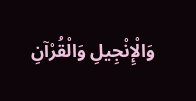وَالْإِنْجِيلِ وَالْقُرْآنِ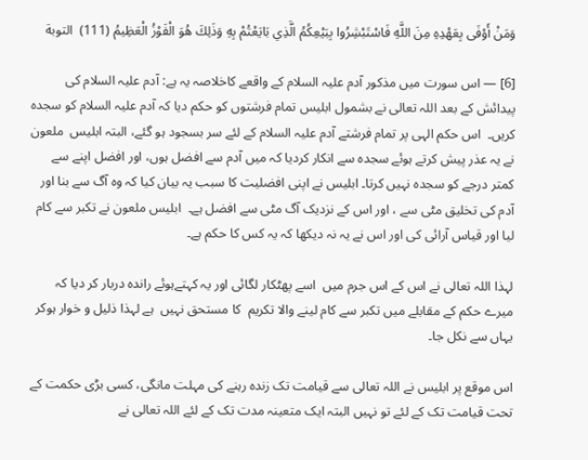وَمَنْ أَوْفَى بِعَهْدِهِ مِنَ اللَّهِ فَاسْتَبْشِرُوا بِبَيْعِكُمُ الَّذِي بَايَعْتُمْ بِهِ وَذَلِكَ هُوَ الْفَوْزُ الْعَظِيمُ (111)  التوبة

[6] — اس سورت میں مذکور آدم علیہ السلام کے واقعے کاخلاصہ یہ ہے: آدم علیہ السلام کی پیدائش کے بعد اللہ تعالی نے بشمول ابلیس تمام فرشتوں کو حکم دیا کہ آدم علیہ السلام کو سجدہ کریں۔  اس حکم الہی پر تمام فرشتے آدم علیہ السلام کے لئے سر بسجود ہو گئے، البتہ ابلیس  ملعون نے یہ عذر پیش کرتے ہوئے سجدہ سے انکار کردیا کہ میں آدم سے افضل ہوں، اور افضل اپنے سے کمتر درجے کو سجدہ نہیں کرتا۔ ابلیس نے اپنی افضلیت کا سبب یہ بیان کیا کہ وہ آگ سے بنا اور آدم کی تخلیق مٹی سے ، اور اس کے نزدیک آگ مٹی سے افضل ہے۔  ابلیس ملعون نے تکبر سے کام لیا اور قیاس آرائی کی اور اس نے یہ نہ دیکھا کہ یہ کس کا حکم ہے۔

لہذا اللہ تعالی نے اس کے اس جرم میں  اسے پھٹکار لگائی اور یہ کہتےہوئے راندہ دربار کر دیا کہ میرے حکم کے مقابلے میں تکبر سے کام لینے والا تکریم  کا مستحق نہیں  ہے لہذا ذلیل و خوار ہوکر یہاں سے نکل جا۔

اس موقع پر ابلیس نے اللہ تعالی سے قیامت تک زندہ رہنے کی مہلت مانگی، کسی بڑی حکمت کے تحت قیامت تک کے لئے تو نہیں البتہ ایک متعینہ مدت تک کے لئے اللہ تعالی نے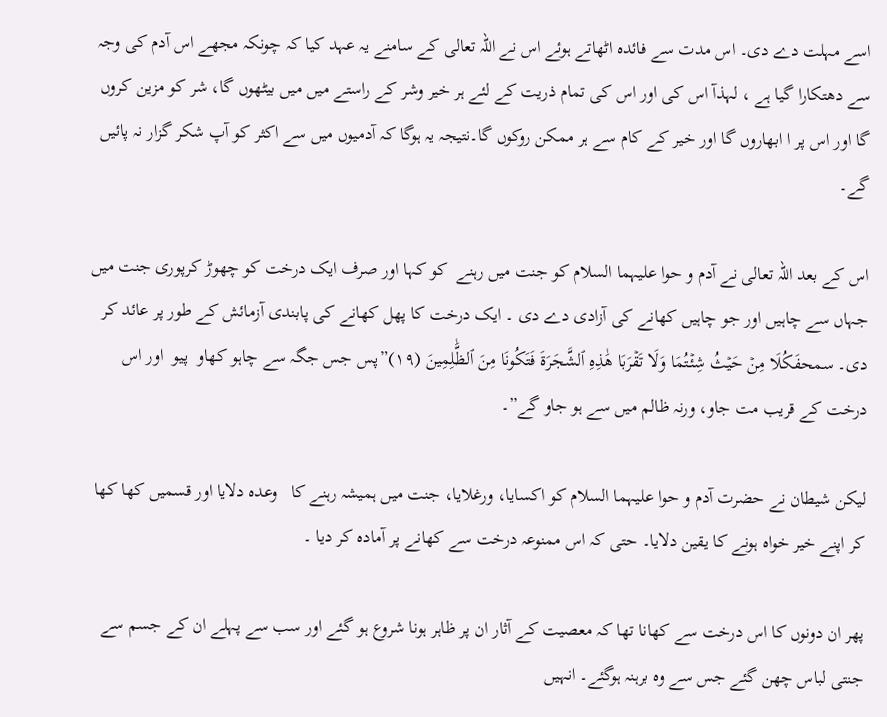اسے مہلت دے دی۔ اس مدت سے فائدہ اٹھاتے ہوئے اس نے اللہ تعالی کے سامنے یہ عہد کیا کہ چونکہ مجھے اس آدم کی وجہ سے دھتکارا گیا ہے ، لہذآ اس کی اور اس کی تمام ذریت کے لئے ہر خیر وشر کے راستے میں میں بیٹھوں گا، شر کو مزین کروں گا اور اس پر ا ابھاروں گا اور خیر کے کام سے ہر ممکن روکوں گا۔نتیجہ یہ ہوگا کہ آدمیوں میں سے اکثر کو آپ شکر گزار نہ پائیں گے۔

اس کے بعد اللہ تعالی نے آدم و حوا علیہما السلام کو جنت میں رہنے  کو کہا اور صرف ایک درخت کو چھوڑ کرپوری جنت میں جہاں سے چاہیں اور جو چاہیں کھانے کی آزادی دے دی ۔ ایک درخت کا پھل کھانے کی پابندی آزمائش کے طور پر عائد کر دی۔ سمحفَكُلَا مِنۡ حَيۡثُ شِئۡتُمَا وَلَا تَقۡرَبَا هَٰذِهِ ٱلشَّجَرَةَ فَتَكُونَا مِنَ ٱلظَّٰلِمِينَ (١٩)”پس جس جگہ سے چاہو کھاو  پیو  اور اس درخت کے قریب مت جاو، ورنہ ظالم میں سے ہو جاو گے”۔

لیکن شیطان نے حضرت آدم و حوا علیہما السلام کو اکسایا، ورغلایا، جنت میں ہمیشہ رہنے کا   وعدہ دلایا اور قسمیں کھا کھا کر اپنے خیر خواہ ہونے کا یقین دلایا۔ حتی کہ اس ممنوعہ درخت سے کھانے پر آمادہ کر دیا ۔

پھر ان دونوں کا اس درخت سے کھانا تھا کہ معصیت کے آثار ان پر ظاہر ہونا شروع ہو گئے اور سب سے پہلے ان کے جسم سے جنتی لباس چھن گئے جس سے وہ برہنہ ہوگئے۔ انہیں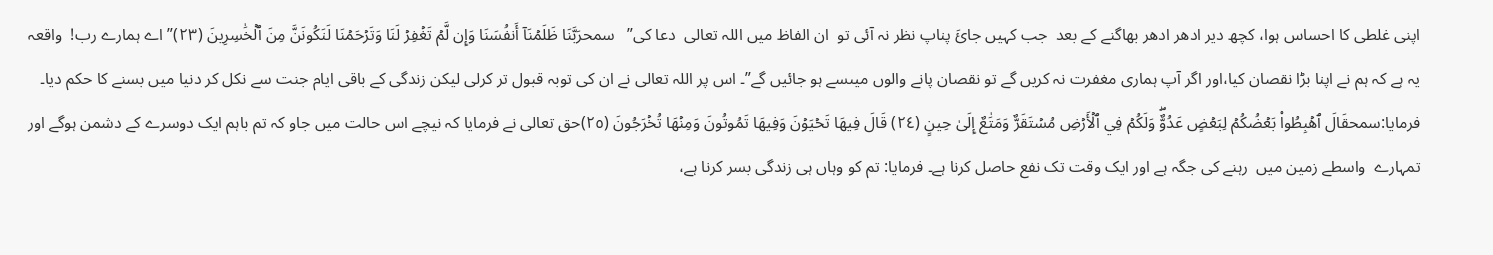اپنی غلطی کا احساس ہوا، کچھ دیر ادھر ادھر بھاگنے کے بعد  جب کہیں جائَ پناپ نظر نہ آئی تو  ان الفاظ میں اللہ تعالی  دعا کی”   سمحرَبَّنَا ظَلَمۡنَآ أَنفُسَنَا وَإِن لَّمۡ تَغۡفِرۡ لَنَا وَتَرۡحَمۡنَا لَنَكُونَنَّ مِنَ ٱلۡخَٰسِرِينَ (٢٣)”اے ہمارے رب!  واقعہ یہ ہے کہ ہم نے اپنا بڑا نقصان کیا،اور اگر آپ ہماری مغفرت نہ کریں گے تو نقصان پانے والوں میںسے ہو جائیں گے”۔ اس پر اللہ تعالی نے ان کی توبہ قبول تر کرلی لیکن زندگی کے باقی ایام جنت سے نکل کر دنیا میں بسنے کا حکم دیا۔ فرمایا:سمحقَالَ ٱهۡبِطُواْ بَعۡضُكُمۡ لِبَعۡضٍ عَدُوٌّۖ وَلَكُمۡ فِي ٱلۡأَرۡضِ مُسۡتَقَرٌّ وَمَتَٰعٌ إِلَىٰ حِينٍ (٢٤) قَالَ فِيهَا تَحۡيَوۡنَ وَفِيهَا تَمُوتُونَ وَمِنۡهَا تُخۡرَجُونَ (٢٥)حق تعالی نے فرمایا کہ نیچے اس حالت میں جاو کہ تم باہم ایک دوسرے کے دشمن ہوگے اور تمہارے  واسطے زمین میں  رہنے کی جگہ ہے اور ایک وقت تک نفع حاصل کرنا ہے۔ فرمایا: تم کو وہاں ہی زندگی بسر کرنا ہے،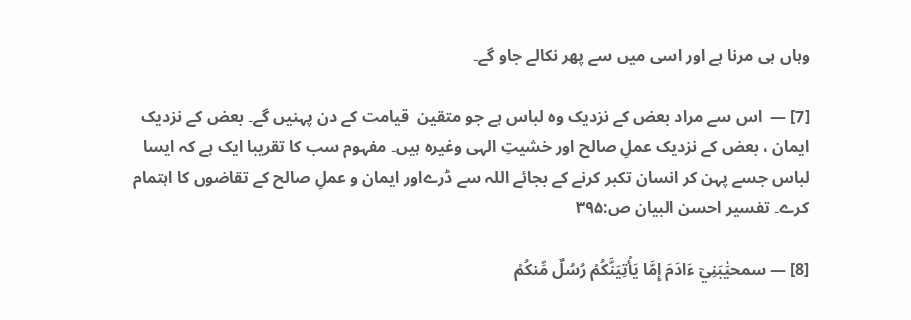وہاں ہی مرنا ہے اور اسی میں سے پھر نکالے جاو گے۔

[7] —  اس سے مراد بعض کے نزدیک وہ لباس ہے جو متقین  قیامت کے دن پہنیں گے۔ بعض کے نزدیک ایمان ، بعض کے نزدیک عملِ صالح اور خشیتِ الہی وغیرہ ہیں۔ مفہوم سب کا تقریبا ایک ہے کہ ایسا لباس جسے پہن کر انسان تکبر کرنے کے بجائے اللہ سے ڈرےاور ایمان و عملِ صالح کے تقاضوں کا اہتمام کرے۔ تفسیر احسن البیان ص:۳۹۵

[8] — سمحيَٰبَنِيٓ ءَادَمَ إِمَّا يَأۡتِيَنَّكُمۡ رُسُلٌ مِّنكُمۡ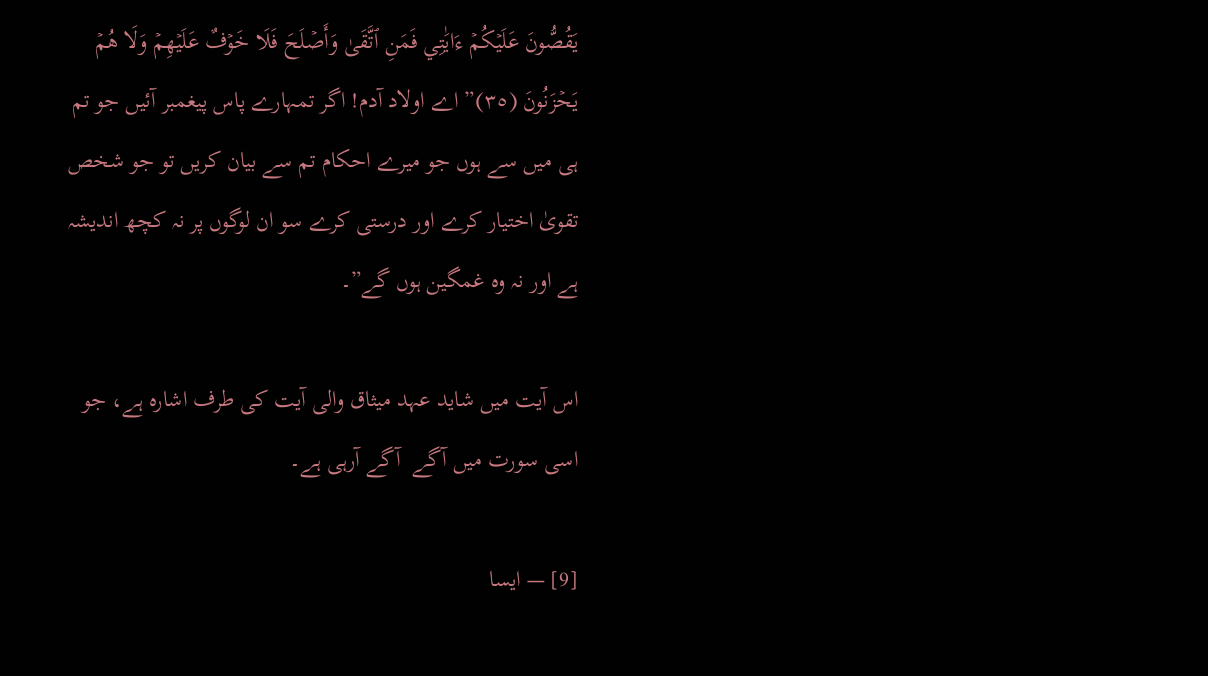يَقُصُّونَ عَلَيۡكُمۡ ءَايَٰتِي فَمَنِ ٱتَّقَىٰ وَأَصۡلَحَ فَلَا خَوۡفٌ عَلَيۡهِمۡ وَلَا هُمۡ يَحۡزَنُونَ (٣٥)” اے اولاد آدم! اگر تمہارے پاس پیغمبر آئیں جو تم ہی میں سے ہوں جو میرے احکام تم سے بیان کریں تو جو شخص تقویٰ اختیار کرے اور درستی کرے سو ان لوگوں پر نہ کچھ اندیشہ ہے اور نہ وه غمگین ہوں گے”۔

اس آیت میں شاید عہد میثاق والی آیت کی طرف اشارہ ہے، جو اسی سورت میں آگے  آگے آرہی ہے۔

[9] — ایسا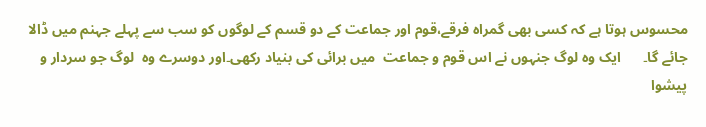محسوس ہوتا ہے کہ کسی بھی گمراہ فرقے،قوم اور جماعت کے دو قسم کے لوگوں کو سب سے پہلے جہنم میں ڈالا جائے گا۔      ایک وہ لوگ جنہوں نے اس قوم و جماعت  میں برائی کی بنیاد رکھی۔اور دوسرے وہ  لوگ جو سردار و پیشوا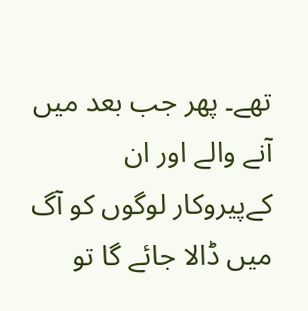تھے۔ پھر جب بعد میں آنے والے اور ان کےپیروکار لوگوں کو آگ میں ڈالا جائے گا تو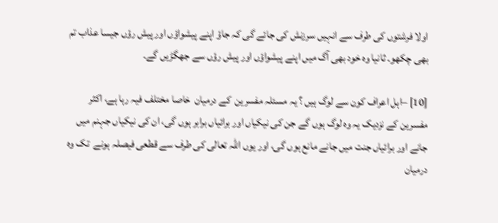اولا فرشتوں کی طرف سے انہیں سرزنش کی جائے گی کہ جاؤ اپنے پیشواؤں اور پیش رؤں جیسا عذاب تم بھی چکھو۔ ثانیا وہ خود بھی آگ میں اپنے پیشواؤں اور پیش رؤں سے جھگڑیں گے۔

[10] –اہل اعراف کون سے لوگ ہیں ؟ یہ مسئلہ مفسرین  کے درمیان  خاصا مختلف فیہ رہا ہے، اکثر مفسرین کے نزدیک یہ وہ لوگ ہوں گے جن کی نیکیاں اور برائیاں برابر ہوں گی، ان کی نیکیاں جہنم میں جانے اور برائیاں جنت میں جانے مانع ہوں گی، اور یوں اللہ تعالی کی طرف سے قطعی فیصلہ ہونے  تک وہ درمیان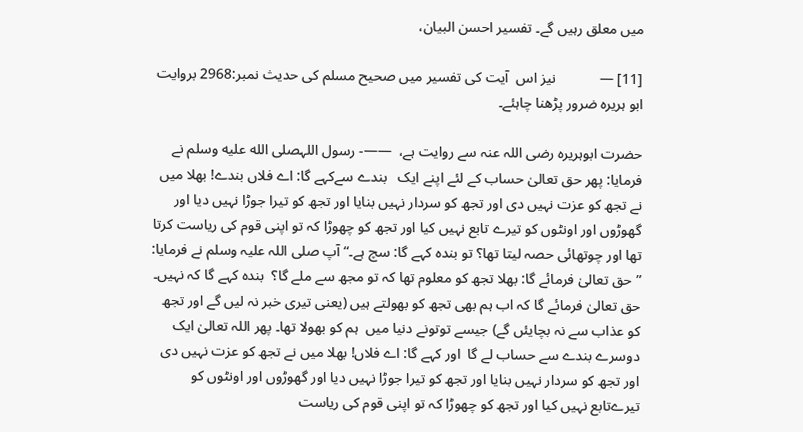میں معلق رہیں گے۔ تفسیر احسن البیان،

[11] —            نیز اس  آیت کی تفسیر میں صحیح مسلم کی حدیث نمبر:2968 بروایت ابو ہریرہ ضرور پڑھنا چاہئے۔

حضرت ابوہریرہ رضی اللہ عنہ سے روایت ہے،  ——- رسول اللہصلى الله عليه وسلم نے فرمایا: پھر حق تعالیٰ حساب کے لئے اپنے ایک   بندے سےکہے گا: اے فلاں بندے! بھلا میں نے تجھ کو عزت نہیں دی اور تجھ کو سردار نہیں بنایا اور تجھ کو تیرا جوڑا نہیں دیا اور گھوڑوں اور اونٹوں کو تیرے تابع نہیں کیا اور تجھ کو چھوڑا کہ تو اپنی قوم کی ریاست کرتا تھا اور چوتھائی حصہ لیتا تھا؟ تو بندہ کہے گا: سچ ہے۔“ آپ صلی اللہ علیہ وسلم نے فرمایا: ”حق تعالیٰ فرمائے گا: بھلا تجھ کو معلوم تھا کہ تو مجھ سے ملے گا؟  بندہ کہے گا کہ نہیں۔  حق تعالیٰ فرمائے گا کہ اب ہم بھی تجھ کو بھولتے ہیں (یعنی تیری خبر نہ لیں گے اور تجھ کو عذاب سے نہ بچایئں گے) جیسے توتونے دنیا میں  ہم کو بھولا تھا۔ پھر اللہ تعالیٰ ایک دوسرے بندے سے حساب لے گا  اور کہے گا: اے فلاں! بھلا میں نے تجھ کو عزت نہیں دی اور تجھ کو سردار نہیں بنایا اور تجھ کو تیرا جوڑا نہیں دیا اور گھوڑوں اور اونٹوں کو تیرےتابع نہیں کیا اور تجھ کو چھوڑا کہ تو اپنی قوم کی ریاست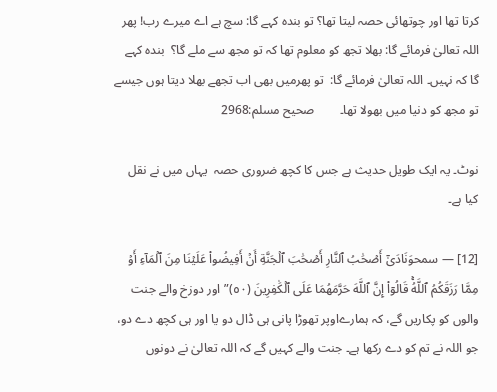کرتا تھا اور چوتھائی حصہ لیتا تھا؟ تو بندہ کہے گا: سچ ہے اے میرے رب! پھر اللہ تعالیٰ فرمائے گا: بھلا تجھ کو معلوم تھا کہ تو مجھ سے ملے گا؟  بندہ کہے گا کہ نہیں۔ اللہ تعالیٰ فرمائے گا:  تو پھرمیں بھی اب تجھے بھلا دیتا ہوں جیسے تو مجھ کو دنیا میں بھولا تھا۔        صحيح مسلم:2968

نوٹ۔ یہ ایک طویل حدیث ہے جس کا کچھ ضروری حصہ  یہاں میں نے نقل کیا ہے۔

[12] — سمحوَنَادَىٰٓ أَصۡحَٰبُ ٱلنَّارِ أَصۡحَٰبَ ٱلۡجَنَّةِ أَنۡ أَفِيضُواْ عَلَيۡنَا مِنَ ٱلۡمَآءِ أَوۡ مِمَّا رَزَقَكُمُ ٱللَّهُۚ قَالُوٓاْ إِنَّ ٱللَّهَ حَرَّمَهُمَا عَلَى ٱلۡكَٰفِرِينَ (٥٠)” اور دوزخ والے جنت والوں کو پکاریں گے، کہ ہمارےاوپر تھوڑا پانی ہی ڈال دو یا اور ہی کچھ دے دو، جو اللہ نے تم کو دے رکھا ہے۔ جنت والے کہیں گے کہ اللہ تعالیٰ نے دونوں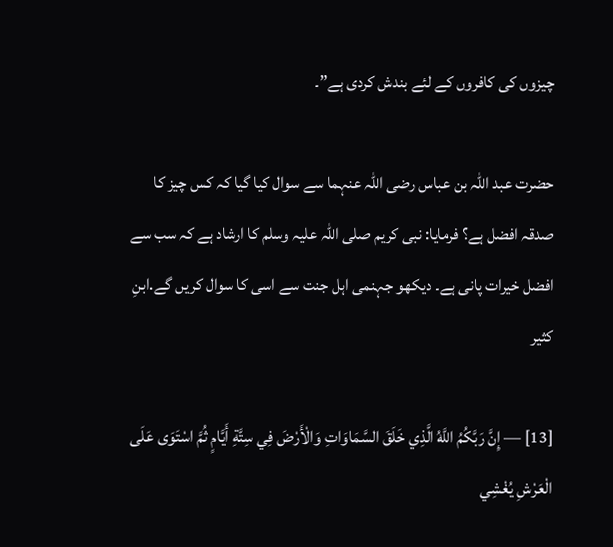چیزوں کی کافروں کے لئے بندش کردی ہے”۔

حضرت عبد اللہ بن عباس رضی اللہ عنہما سے سوال کیا گیا کہ کس چیز کا صدقہ افضل ہے؟ فرمایا: نبی کریم صلی اللہ علیہ وسلم کا ارشاد ہے کہ سب سے افضل خیرات پانی ہے۔ دیکھو جہنمی اہل جنت سے اسی کا سوال کریں گے.ابنِ کثیر

[13] — إِنَّ رَبَّكُمُ اللَّهُ الَّذِي خَلَقَ السَّمَاوَاتِ وَالْأَرْضَ فِي سِتَّةِ أَيَّامٍ ثُمَّ اسْتَوَى عَلَى الْعَرْشِ يُغْشِي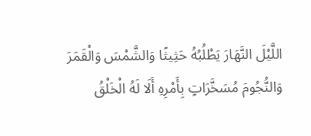اللَّيْلَ النَّهَارَ يَطْلُبُهُ حَثِيثًا وَالشَّمْسَ وَالْقَمَرَ وَالنُّجُومَ مُسَخَّرَاتٍ بِأَمْرِهِ أَلَا لَهُ الْخَلْقُ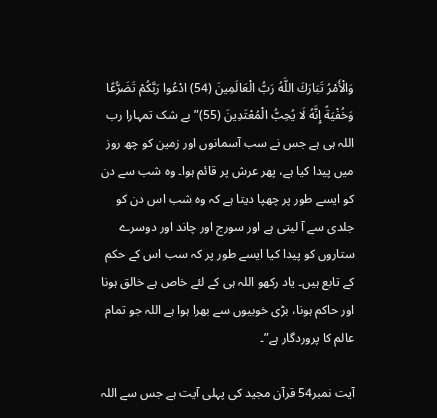وَالْأَمْرُ تَبَارَكَ اللَّهُ رَبُّ الْعَالَمِينَ (54) ادْعُوا رَبَّكُمْ تَضَرُّعًا وَخُفْيَةً إِنَّهُ لَا يُحِبُّ الْمُعْتَدِينَ (55)” بے شک تمہارا رب اللہ ہی ہے جس نے سب آسمانوں اور زمین کو چھ روز میں پیدا کیا ہے، پھر عرش پر قائم ہوا۔ وه شب سے دن کو ایسے طور پر چھپا دیتا ہے کہ وه شب اس دن کو جلدی سے آ لیتی ہے اور سورج اور چاند اور دوسرے ستاروں کو پیدا کیا ایسے طور پر کہ سب اس کے حکم کے تابع ہیں۔ یاد رکھو اللہ ہی کے لئے خاص ہے خالق ہونا اور حاکم ہونا، بڑی خوبیوں سے بھرا ہوا ہے اللہ جو تمام عالم کا پروردگار ہے”۔

آیت نمبر54 قرآن مجید کی پہلی آیت ہے جس سے اللہ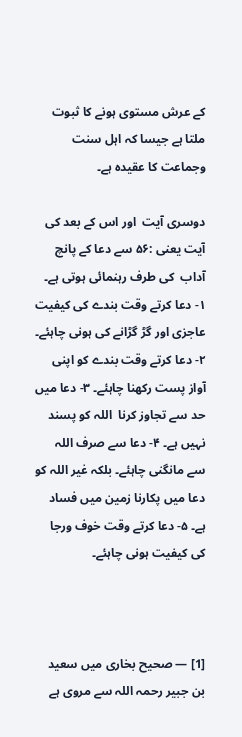کے عرش مستوی ہونے کا ثبوت ملتا ہے جیسا کہ اہل سنت وجماعت کا عقیدہ ہے۔

دوسری آیت  اور اس کے بعد کی آیت یعنی :۵۶ سے دعا کے پانچ آداب  کی طرف رہنمائی ہوتی ہے۔ ۱- دعا کرتے وقت بندے کی کیفیت  عاجزی اور گڑ گڑانے کی ہونی چاہئے۔ ۲- دعا کرتے وقت بندے کو اپنی آواز پست رکھنا چاہئے۔ ۳- دعا میں حد سے تجاوز کرنا  اللہ کو پسند نہیں ہے۔ ۴- دعا سے صرف اللہ سے مانگنی چاہئے۔ بلکہ غیر اللہ کو دعا میں پکارنا زمین میں فساد ہے۔ ۵- دعا کرتے وقت خوف ورجا کی کیفیت ہونی چاہئے۔



[1] — صحیح بخاری میں سعید بن جبیر رحمہ اللہ سے مروی ہے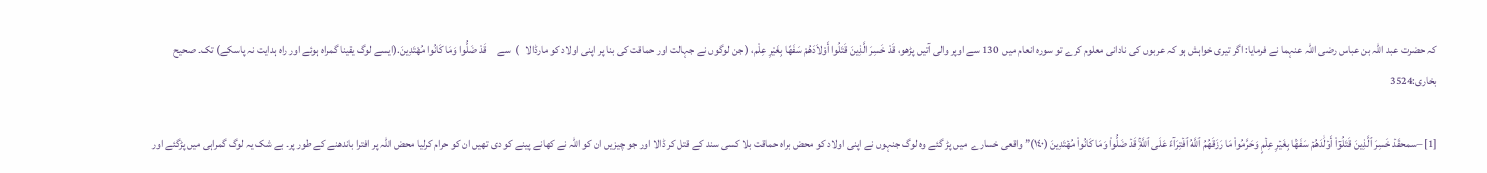کہ حضرت عبد اللہ بن عباس رضی اللہ عنہما نے فرمایا: اگر تیری خواہش ہو کہ عربوں کی نادانی معلوم کرے تو سورہ انعام میں  130 سے اوپر والی آتیں پڑھو، قَدْ خَسِرَ الَّذِينَ قَتَلُوا أَوْلاَدَهُمْ سَفَهًا بِغَيْرِ عِلْم، ( جن لوگوں نے جہالت اور حماقت کی بنا پر اپنی اولاد کو مارڈالا   )  سے     قَدْ ضَلُّوا وَمَا كَانُوا مُهْتَدِينَ.(ایسے لوگ یقینا گمراہ ہوئے اور راہ ہدایت نہ پاسکے) تک۔ صحیح بخاری:3524

[1] –سمحقَدۡ خَسِرَ ٱلَّذِينَ قَتَلُوٓاْ أَوۡلَٰدَهُمۡ سَفَهَۢا بِغَيۡرِ عِلۡمٍ وَحَرَّمُواْ مَا رَزَقَهُمُ ٱللَّهُ ٱفۡتِرَآءً عَلَى ٱللَّهِۚ قَدۡ ضَلُّواْ وَمَا كَانُواْ مُهۡتَدِينَ (١٤٠)” واقعی خسارے  میں پڑ گئے وه لوگ جنہوں نے اپنی اولاد کو محض براه حماقت بلا کسی سند کے قتل کر ڈالا اور جو چیزیں ان کو اللہ نے کھانے پینے کو دی تھیں ان کو حرام کرلیا محض اللہ پر افترا باندھنے کے طور پر۔ بے شک یہ لوگ گمراہی میں پڑگئے اور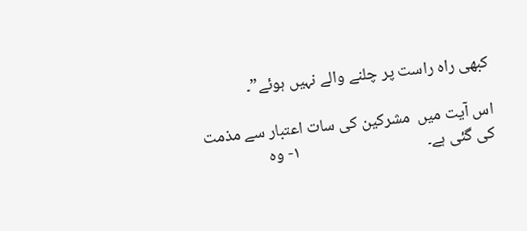کبھی راه راست پر چلنے والے نہیں ہوئے”۔

اس آیت میں  مشرکین کی سات اعتبار سے مذمت کی گئی ہے۔                                  ۱- وہ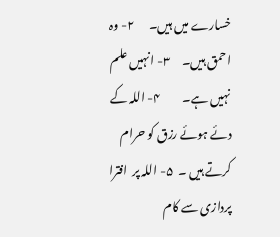خسارے میں ہیں۔      ۲- وہ احمق ہیں۔     ۳- انہیں علم نہیں ہے۔         ۴- اللہ کے دئے ہوئے رزق کو حرام کرتے ہیں ۔  ۵- اللہ پر  افترا پردازی سے کام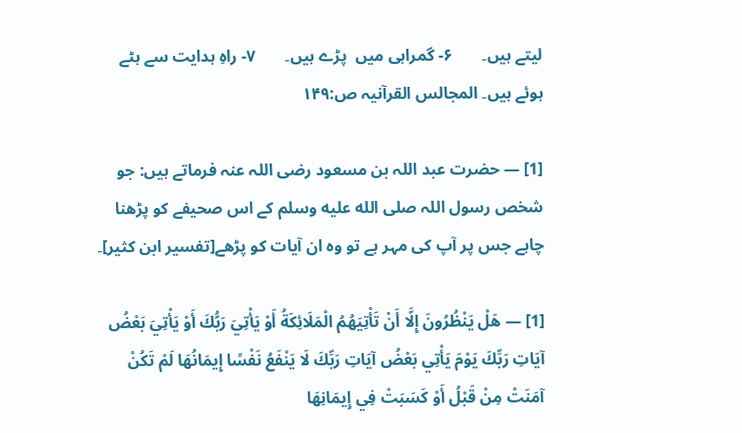لیتے ہیں۔       ۶- گمراہی میں  پڑے ہیں۔       ۷- راہِ ہدایت سے ہٹے ہوئے ہیں۔ المجالس القرآنیہ ص:۱۴۹

[1] — حضرت عبد اللہ بن مسعود رضی اللہ عنہ فرماتے ہیں: جو شخص رسول اللہ صلى الله عليه وسلم کے اس صحیفے کو پڑھنا چاہے جس پر آپ کی مہر ہے تو وہ ان آیات کو پڑھے[تفسیر ابن کثیر]۔

[1] — هَلْ يَنْظُرُونَ إِلَّا أَنْ تَأْتِيَهُمُ الْمَلَائِكَةُ أَوْ يَأْتِيَ رَبُّكَ أَوْ يَأْتِيَ بَعْضُ آيَاتِ رَبِّكَ يَوْمَ يَأْتِي بَعْضُ آيَاتِ رَبِّكَ لَا يَنْفَعُ نَفْسًا إِيمَانُهَا لَمْ تَكُنْ آمَنَتْ مِنْ قَبْلُ أَوْ كَسَبَتْ فِي إِيمَانِهَا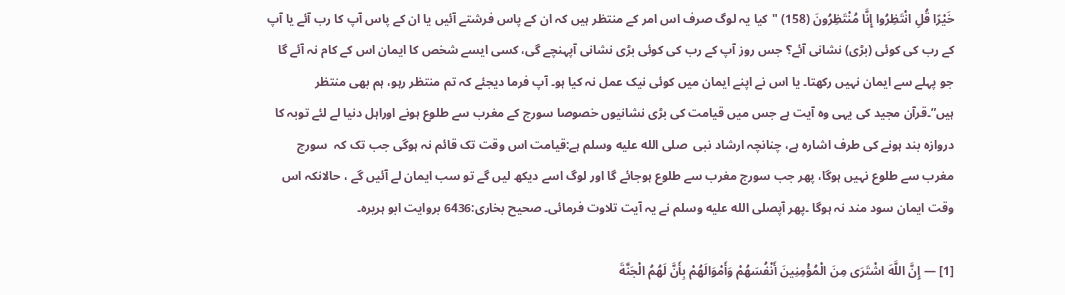خَيْرًا قُلِ انْتَظِرُوا إِنَّا مُنْتَظِرُونَ (158) "کیا یہ لوگ صرف اس امر کے منتظر ہیں کہ ان کے پاس فرشتے آئیں یا ان کے پاس آپ کا رب آئے یا آپ کے رب کی کوئی (بڑی) نشانی آئے؟ جس روز آپ کے رب کی کوئی بڑی نشانی آپہنچے گی، کسی ایسے شخص کا ایمان اس کے کام نہ آئے گا جو پہلے سے ایمان نہیں رکھتا۔ یا اس نے اپنے ایمان میں کوئی نیک عمل نہ کیا ہو۔ آپ فرما دیجئے کہ تم منتظر رہو، ہم بھی منتظر ہیں”۔قرآن مجید کی یہی وہ آیت ہے جس میں قیامت کی بڑی نشانیوں خصوصا سورج کے مغرب سے طلوع ہونے اوراہل دنیا لے لئے توبہ کا دروازہ بند ہونے کی طرف اشارہ ہے، چنانچہ ارشاد نبی  صلى الله عليه وسلم ہے:قیامت اس وقت تک قائم نہ ہوگی جب تک کہ  سورج مغرب سے طلوع نہیں ہوگا، پھر جب سورج مغرب سے طلوع ہوجائے گا اور لوگ اسے دیکھ لیں گے تو سب ایمان لے آئیں گے ، حالانکہ اس وقت ایمان سود مند نہ ہوگا ۔پھر آپصلى الله عليه وسلم نے یہ آیت تلاوت فرمائی۔ صحیح بخاری:6436 بروایت ابو ہریرہ۔

[1] — إِنَّ اللَّهَ اشْتَرَى مِنَ الْمُؤْمِنِينَ أَنْفُسَهُمْ وَأَمْوَالَهُمْ بِأَنَّ لَهُمُ الْجَنَّةَ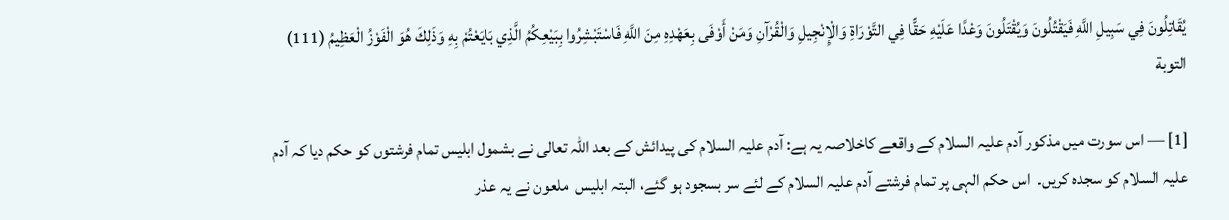يُقَاتِلُونَ فِي سَبِيلِ اللَّهِ فَيَقْتُلُونَ وَيُقْتَلُونَ وَعْدًا عَلَيْهِ حَقًّا فِي التَّوْرَاةِ وَالْإِنْجِيلِ وَالْقُرْآنِ وَمَنْ أَوْفَى بِعَهْدِهِ مِنَ اللَّهِ فَاسْتَبْشِرُوا بِبَيْعِكُمُ الَّذِي بَايَعْتُمْ بِهِ وَذَلِكَ هُوَ الْفَوْزُ الْعَظِيمُ (111)  التوبة

[1] — اس سورت میں مذکور آدم علیہ السلام کے واقعے کاخلاصہ یہ ہے: آدم علیہ السلام کی پیدائش کے بعد اللہ تعالی نے بشمول ابلیس تمام فرشتوں کو حکم دیا کہ آدم علیہ السلام کو سجدہ کریں۔  اس حکم الہی پر تمام فرشتے آدم علیہ السلام کے لئے سر بسجود ہو گئے، البتہ ابلیس  ملعون نے یہ عذر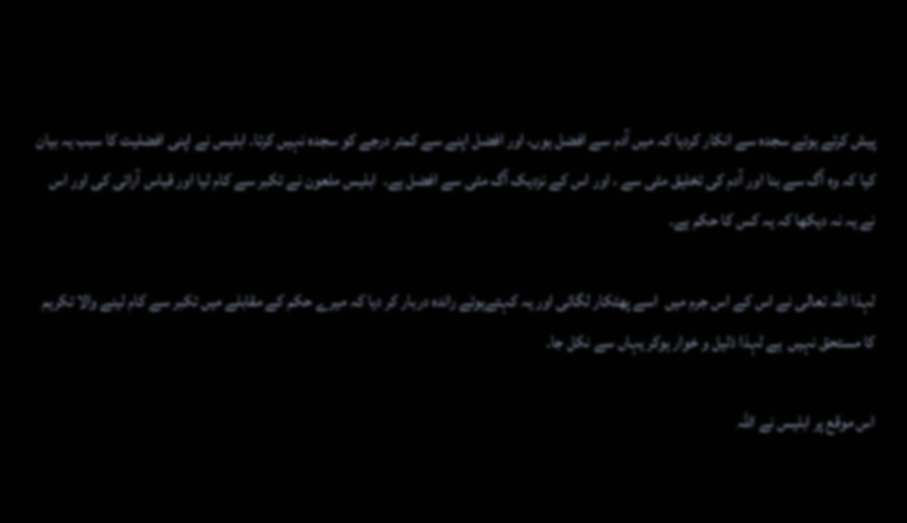پیش کرتے ہوئے سجدہ سے انکار کردیا کہ میں آدم سے افضل ہوں، اور افضل اپنے سے کمتر درجے کو سجدہ نہیں کرتا۔ ابلیس نے اپنی افضلیت کا سبب یہ بیان کیا کہ وہ آگ سے بنا اور آدم کی تخلیق مٹی سے ، اور اس کے نزدیک آگ مٹی سے افضل ہے۔  ابلیس ملعون نے تکبر سے کام لیا اور قیاس آرائی کی اور اس نے یہ نہ دیکھا کہ یہ کس کا حکم ہے۔

لہذا اللہ تعالی نے اس کے اس جرم میں  اسے پھٹکار لگائی اور یہ کہتےہوئے راندہ دربار کر دیا کہ میرے حکم کے مقابلے میں تکبر سے کام لینے والا تکریم  کا مستحق نہیں  ہے لہذا ذلیل و خوار ہوکر یہاں سے نکل جا۔

اس موقع پر ابلیس نے اللہ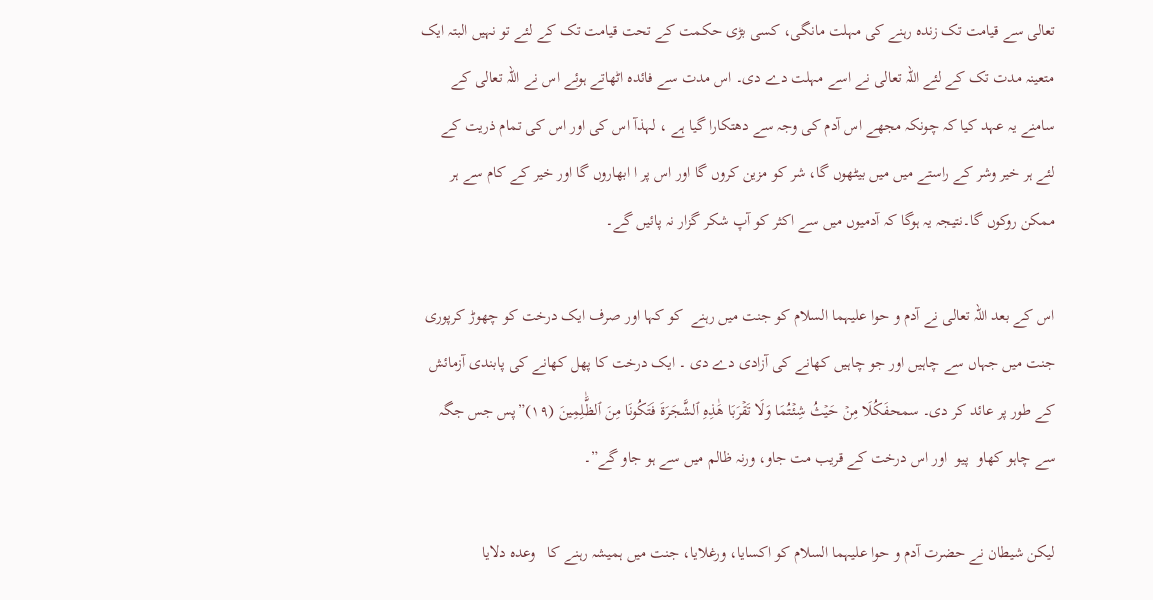تعالی سے قیامت تک زندہ رہنے کی مہلت مانگی، کسی بڑی حکمت کے تحت قیامت تک کے لئے تو نہیں البتہ ایک متعینہ مدت تک کے لئے اللہ تعالی نے اسے مہلت دے دی۔ اس مدت سے فائدہ اٹھاتے ہوئے اس نے اللہ تعالی کے سامنے یہ عہد کیا کہ چونکہ مجھے اس آدم کی وجہ سے دھتکارا گیا ہے ، لہذآ اس کی اور اس کی تمام ذریت کے لئے ہر خیر وشر کے راستے میں میں بیٹھوں گا، شر کو مزین کروں گا اور اس پر ا ابھاروں گا اور خیر کے کام سے ہر ممکن روکوں گا۔نتیجہ یہ ہوگا کہ آدمیوں میں سے اکثر کو آپ شکر گزار نہ پائیں گے۔

اس کے بعد اللہ تعالی نے آدم و حوا علیہما السلام کو جنت میں رہنے  کو کہا اور صرف ایک درخت کو چھوڑ کرپوری جنت میں جہاں سے چاہیں اور جو چاہیں کھانے کی آزادی دے دی ۔ ایک درخت کا پھل کھانے کی پابندی آزمائش کے طور پر عائد کر دی۔ سمحفَكُلَا مِنۡ حَيۡثُ شِئۡتُمَا وَلَا تَقۡرَبَا هَٰذِهِ ٱلشَّجَرَةَ فَتَكُونَا مِنَ ٱلظَّٰلِمِينَ (١٩)”پس جس جگہ سے چاہو کھاو  پیو  اور اس درخت کے قریب مت جاو، ورنہ ظالم میں سے ہو جاو گے”۔

لیکن شیطان نے حضرت آدم و حوا علیہما السلام کو اکسایا، ورغلایا، جنت میں ہمیشہ رہنے کا   وعدہ دلایا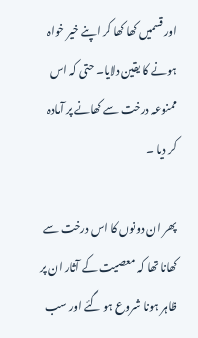اور قسمیں کھا کھا کر اپنے خیر خواہ ہونے کا یقین دلایا۔ حتی کہ اس ممنوعہ درخت سے کھانے پر آمادہ کر دیا ۔

پھر ان دونوں کا اس درخت سے کھانا تھا کہ معصیت کے آثار ان پر ظاہر ہونا شروع ہو گئے اور سب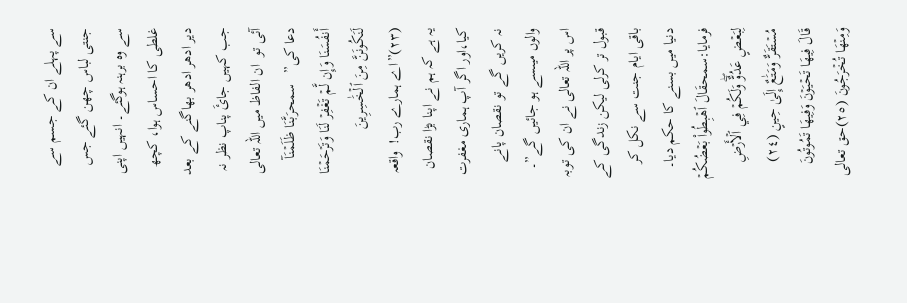سے پہلے ان کے جسم سے جنتی لباس چھن گئے جس سے وہ برہنہ ہوگئے۔ انہیں اپنی غلطی کا احساس ہوا، کچھ دیر ادھر ادھر بھاگنے کے بعد  جب کہیں جائَ پناپ نظر نہ آئی تو  ان الفاظ میں اللہ تعالی  دعا کی”   سمحرَبَّنَا ظَلَمۡنَآ أَنفُسَنَا وَإِن لَّمۡ تَغۡفِرۡ لَنَا وَتَرۡحَمۡنَا لَنَكُونَنَّ مِنَ ٱلۡخَٰسِرِينَ (٢٣)”اے ہمارے رب!  واقعہ یہ ہے کہ ہم نے اپنا بڑا نقصان کیا،اور اگر آپ ہماری مغفرت نہ کریں گے تو نقصان پانے والوں میںسے ہو جائیں گے”۔ اس پر اللہ تعالی نے ان کی توبہ قبول تر کرلی لیکن زندگی کے باقی ایام جنت سے نکل کر دنیا میں بسنے کا حکم دیا۔ فرمایا:سمحقَالَ ٱهۡبِطُواْ بَعۡضُكُمۡ لِبَعۡضٍ عَدُوٌّۖ وَلَكُمۡ فِي ٱلۡأَرۡضِ مُسۡتَقَرٌّ وَمَتَٰعٌ إِلَىٰ حِينٍ (٢٤) قَالَ فِيهَا تَحۡيَوۡنَ وَفِيهَا تَمُوتُونَ وَمِنۡهَا تُخۡرَجُونَ (٢٥)حق تعالی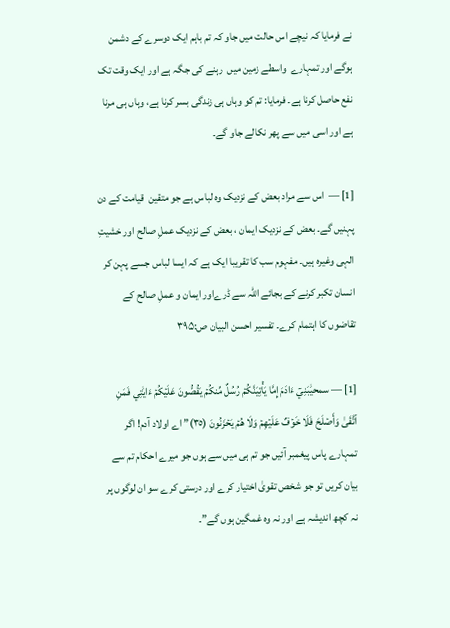نے فرمایا کہ نیچے اس حالت میں جاو کہ تم باہم ایک دوسرے کے دشمن ہوگے اور تمہارے  واسطے زمین میں  رہنے کی جگہ ہے اور ایک وقت تک نفع حاصل کرنا ہے۔ فرمایا: تم کو وہاں ہی زندگی بسر کرنا ہے، وہاں ہی مرنا ہے اور اسی میں سے پھر نکالے جاو گے۔

[1] —  اس سے مراد بعض کے نزدیک وہ لباس ہے جو متقین  قیامت کے دن پہنیں گے۔ بعض کے نزدیک ایمان ، بعض کے نزدیک عملِ صالح اور خشیتِ الہی وغیرہ ہیں۔ مفہوم سب کا تقریبا ایک ہے کہ ایسا لباس جسے پہن کر انسان تکبر کرنے کے بجائے اللہ سے ڈرےاور ایمان و عملِ صالح کے تقاضوں کا اہتمام کرے۔ تفسیر احسن البیان ص:۳۹۵

[1] — سمحيَٰبَنِيٓ ءَادَمَ إِمَّا يَأۡتِيَنَّكُمۡ رُسُلٌ مِّنكُمۡ يَقُصُّونَ عَلَيۡكُمۡ ءَايَٰتِي فَمَنِ ٱتَّقَىٰ وَأَصۡلَحَ فَلَا خَوۡفٌ عَلَيۡهِمۡ وَلَا هُمۡ يَحۡزَنُونَ (٣٥)” اے اولاد آدم! اگر تمہارے پاس پیغمبر آئیں جو تم ہی میں سے ہوں جو میرے احکام تم سے بیان کریں تو جو شخص تقویٰ اختیار کرے اور درستی کرے سو ان لوگوں پر نہ کچھ اندیشہ ہے اور نہ وه غمگین ہوں گے”۔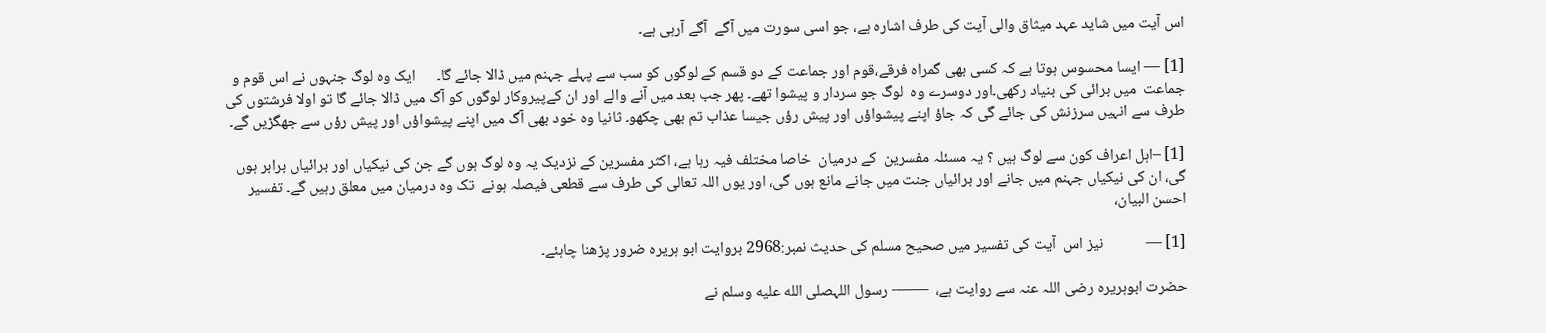اس آیت میں شاید عہد میثاق والی آیت کی طرف اشارہ ہے، جو اسی سورت میں آگے  آگے آرہی ہے۔

[1] — ایسا محسوس ہوتا ہے کہ کسی بھی گمراہ فرقے،قوم اور جماعت کے دو قسم کے لوگوں کو سب سے پہلے جہنم میں ڈالا جائے گا۔      ایک وہ لوگ جنہوں نے اس قوم و جماعت  میں برائی کی بنیاد رکھی۔اور دوسرے وہ  لوگ جو سردار و پیشوا تھے۔ پھر جب بعد میں آنے والے اور ان کےپیروکار لوگوں کو آگ میں ڈالا جائے گا تو اولا فرشتوں کی طرف سے انہیں سرزنش کی جائے گی کہ جاؤ اپنے پیشواؤں اور پیش رؤں جیسا عذاب تم بھی چکھو۔ ثانیا وہ خود بھی آگ میں اپنے پیشواؤں اور پیش رؤں سے جھگڑیں گے۔

[1] –اہل اعراف کون سے لوگ ہیں ؟ یہ مسئلہ مفسرین  کے درمیان  خاصا مختلف فیہ رہا ہے، اکثر مفسرین کے نزدیک یہ وہ لوگ ہوں گے جن کی نیکیاں اور برائیاں برابر ہوں گی، ان کی نیکیاں جہنم میں جانے اور برائیاں جنت میں جانے مانع ہوں گی، اور یوں اللہ تعالی کی طرف سے قطعی فیصلہ ہونے  تک وہ درمیان میں معلق رہیں گے۔ تفسیر احسن البیان،

[1] —            نیز اس  آیت کی تفسیر میں صحیح مسلم کی حدیث نمبر:2968 بروایت ابو ہریرہ ضرور پڑھنا چاہئے۔

حضرت ابوہریرہ رضی اللہ عنہ سے روایت ہے،  ——- رسول اللہصلى الله عليه وسلم نے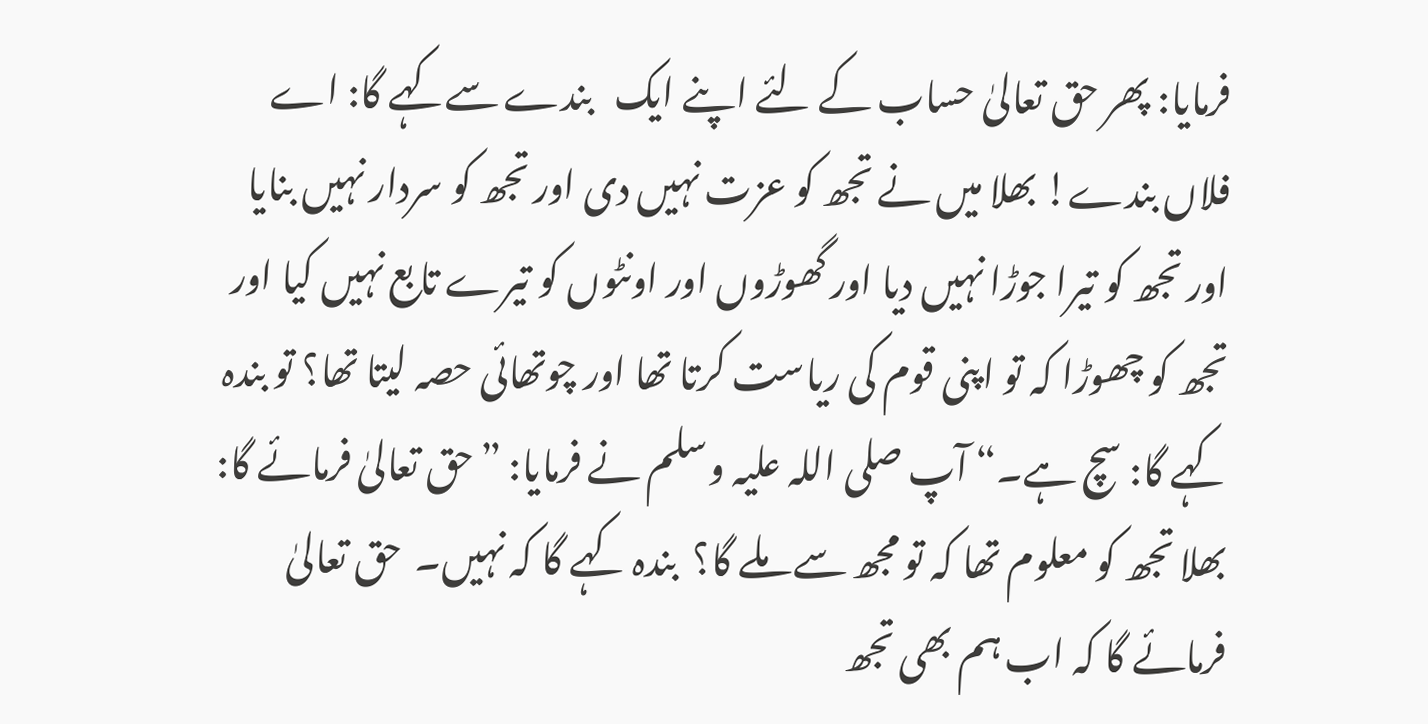فرمایا: پھر حق تعالیٰ حساب کے لئے اپنے ایک   بندے سےکہے گا: اے فلاں بندے! بھلا میں نے تجھ کو عزت نہیں دی اور تجھ کو سردار نہیں بنایا اور تجھ کو تیرا جوڑا نہیں دیا اور گھوڑوں اور اونٹوں کو تیرے تابع نہیں کیا اور تجھ کو چھوڑا کہ تو اپنی قوم کی ریاست کرتا تھا اور چوتھائی حصہ لیتا تھا؟ تو بندہ کہے گا: سچ ہے۔“ آپ صلی اللہ علیہ وسلم نے فرمایا: ”حق تعالیٰ فرمائے گا: بھلا تجھ کو معلوم تھا کہ تو مجھ سے ملے گا؟  بندہ کہے گا کہ نہیں۔  حق تعالیٰ فرمائے گا کہ اب ہم بھی تجھ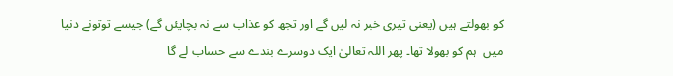کو بھولتے ہیں (یعنی تیری خبر نہ لیں گے اور تجھ کو عذاب سے نہ بچایئں گے) جیسے توتونے دنیا میں  ہم کو بھولا تھا۔ پھر اللہ تعالیٰ ایک دوسرے بندے سے حساب لے گا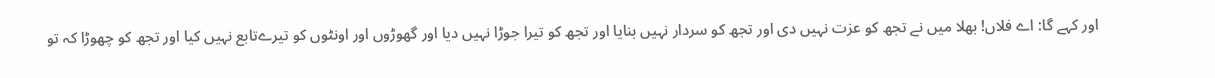اور کہے گا: اے فلاں! بھلا میں نے تجھ کو عزت نہیں دی اور تجھ کو سردار نہیں بنایا اور تجھ کو تیرا جوڑا نہیں دیا اور گھوڑوں اور اونٹوں کو تیرےتابع نہیں کیا اور تجھ کو چھوڑا کہ تو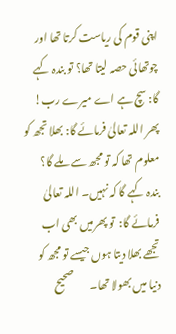اپنی قوم کی ریاست کرتا تھا اور چوتھائی حصہ لیتا تھا؟ تو بندہ کہے گا: سچ ہے اے میرے رب! پھر اللہ تعالیٰ فرمائے گا: بھلا تجھ کو معلوم تھا کہ تو مجھ سے ملے گا؟  بندہ کہے گا کہ نہیں۔ اللہ تعالیٰ فرمائے گا:  تو پھرمیں بھی اب تجھے بھلا دیتا ہوں جیسے تو مجھ کو دنیا میں بھولا تھا۔        صحيح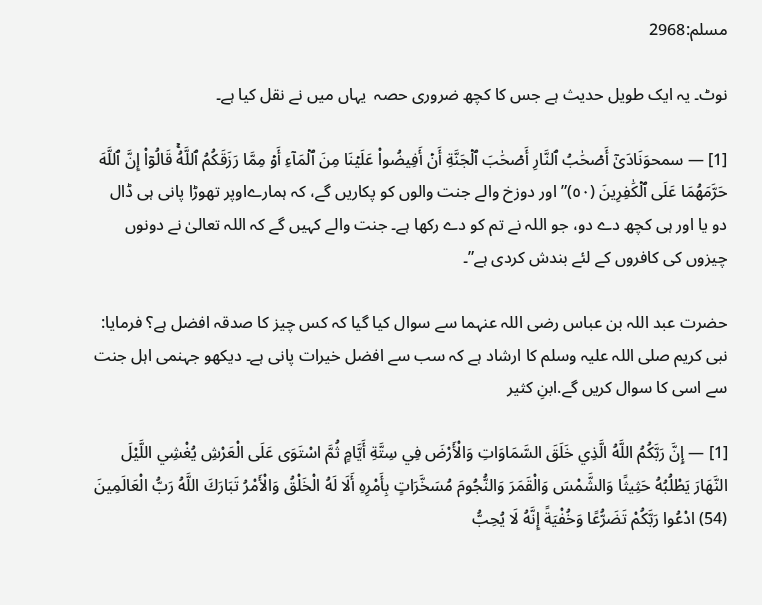مسلم:2968

نوٹ۔ یہ ایک طویل حدیث ہے جس کا کچھ ضروری حصہ  یہاں میں نے نقل کیا ہے۔

[1] — سمحوَنَادَىٰٓ أَصۡحَٰبُ ٱلنَّارِ أَصۡحَٰبَ ٱلۡجَنَّةِ أَنۡ أَفِيضُواْ عَلَيۡنَا مِنَ ٱلۡمَآءِ أَوۡ مِمَّا رَزَقَكُمُ ٱللَّهُۚ قَالُوٓاْ إِنَّ ٱللَّهَ حَرَّمَهُمَا عَلَى ٱلۡكَٰفِرِينَ (٥٠)” اور دوزخ والے جنت والوں کو پکاریں گے، کہ ہمارےاوپر تھوڑا پانی ہی ڈال دو یا اور ہی کچھ دے دو، جو اللہ نے تم کو دے رکھا ہے۔ جنت والے کہیں گے کہ اللہ تعالیٰ نے دونوں چیزوں کی کافروں کے لئے بندش کردی ہے”۔

حضرت عبد اللہ بن عباس رضی اللہ عنہما سے سوال کیا گیا کہ کس چیز کا صدقہ افضل ہے؟ فرمایا: نبی کریم صلی اللہ علیہ وسلم کا ارشاد ہے کہ سب سے افضل خیرات پانی ہے۔ دیکھو جہنمی اہل جنت سے اسی کا سوال کریں گے.ابنِ کثیر

[1] — إِنَّ رَبَّكُمُ اللَّهُ الَّذِي خَلَقَ السَّمَاوَاتِ وَالْأَرْضَ فِي سِتَّةِ أَيَّامٍ ثُمَّ اسْتَوَى عَلَى الْعَرْشِ يُغْشِي اللَّيْلَ النَّهَارَ يَطْلُبُهُ حَثِيثًا وَالشَّمْسَ وَالْقَمَرَ وَالنُّجُومَ مُسَخَّرَاتٍ بِأَمْرِهِ أَلَا لَهُ الْخَلْقُ وَالْأَمْرُ تَبَارَكَ اللَّهُ رَبُّ الْعَالَمِينَ (54) ادْعُوا رَبَّكُمْ تَضَرُّعًا وَخُفْيَةً إِنَّهُ لَا يُحِبُّ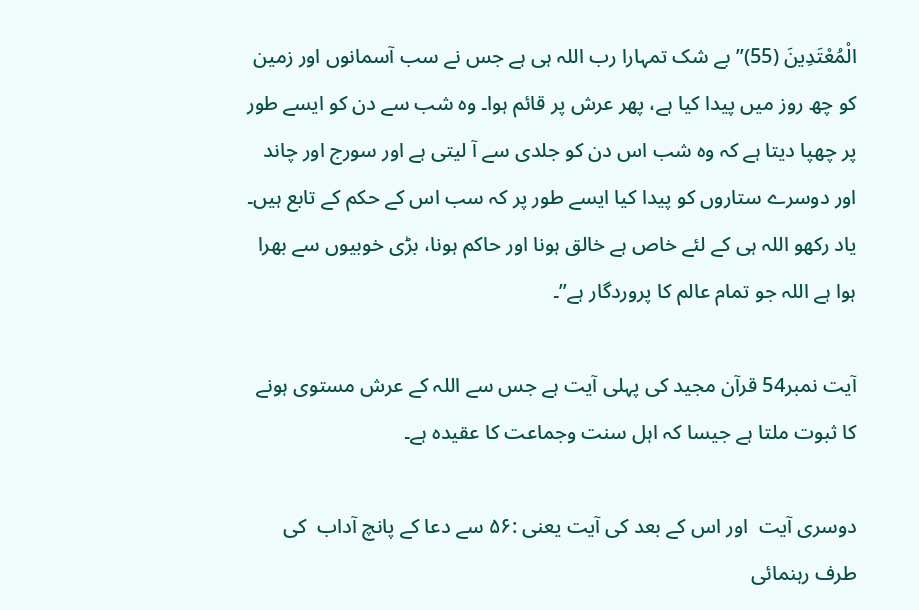الْمُعْتَدِينَ (55)” بے شک تمہارا رب اللہ ہی ہے جس نے سب آسمانوں اور زمین کو چھ روز میں پیدا کیا ہے، پھر عرش پر قائم ہوا۔ وه شب سے دن کو ایسے طور پر چھپا دیتا ہے کہ وه شب اس دن کو جلدی سے آ لیتی ہے اور سورج اور چاند اور دوسرے ستاروں کو پیدا کیا ایسے طور پر کہ سب اس کے حکم کے تابع ہیں۔ یاد رکھو اللہ ہی کے لئے خاص ہے خالق ہونا اور حاکم ہونا، بڑی خوبیوں سے بھرا ہوا ہے اللہ جو تمام عالم کا پروردگار ہے”۔

آیت نمبر54 قرآن مجید کی پہلی آیت ہے جس سے اللہ کے عرش مستوی ہونے کا ثبوت ملتا ہے جیسا کہ اہل سنت وجماعت کا عقیدہ ہے۔

دوسری آیت  اور اس کے بعد کی آیت یعنی :۵۶ سے دعا کے پانچ آداب  کی طرف رہنمائی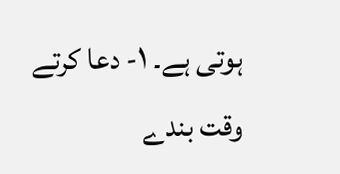ہوتی ہے۔ ۱- دعا کرتے وقت بندے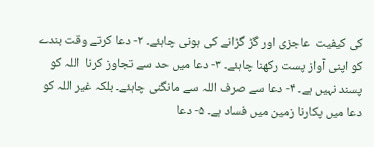کی کیفیت  عاجزی اور گڑ گڑانے کی ہونی چاہئے۔ ۲- دعا کرتے وقت بندے کو اپنی آواز پست رکھنا چاہئے۔ ۳- دعا میں حد سے تجاوز کرنا  اللہ کو پسند نہیں ہے۔ ۴- دعا سے صرف اللہ سے مانگنی چاہئے۔ بلکہ غیر اللہ کو دعا میں پکارنا زمین میں فساد ہے۔ ۵- دعا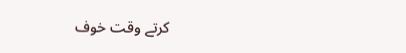کرتے وقت خوف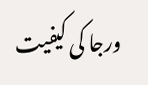ورجا کی کیفیت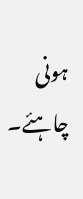ہونی چاہئے۔